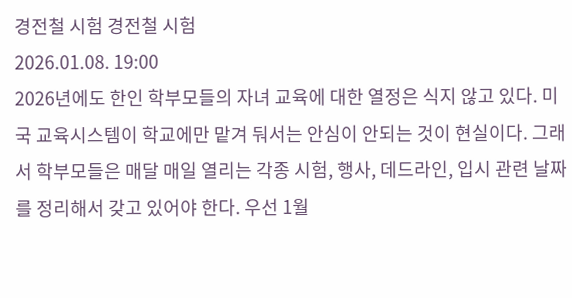경전철 시험 경전철 시험
2026.01.08. 19:00
2026년에도 한인 학부모들의 자녀 교육에 대한 열정은 식지 않고 있다. 미국 교육시스템이 학교에만 맡겨 둬서는 안심이 안되는 것이 현실이다. 그래서 학부모들은 매달 매일 열리는 각종 시험, 행사, 데드라인, 입시 관련 날짜를 정리해서 갖고 있어야 한다. 우선 1월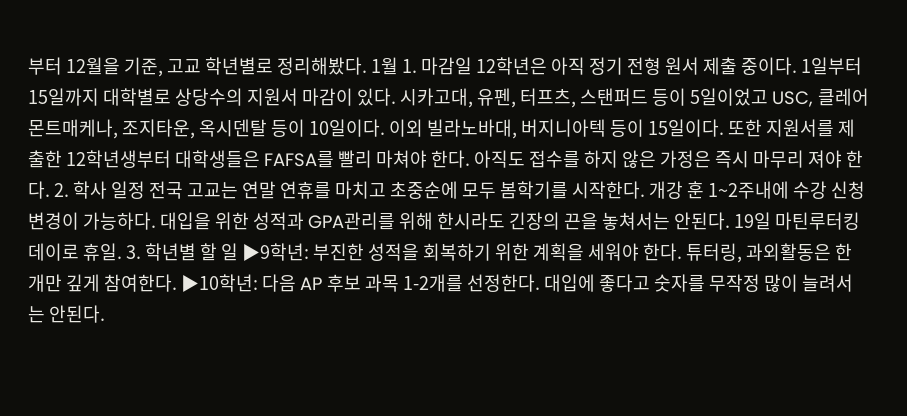부터 12월을 기준, 고교 학년별로 정리해봤다. 1월 1. 마감일 12학년은 아직 정기 전형 원서 제출 중이다. 1일부터 15일까지 대학별로 상당수의 지원서 마감이 있다. 시카고대, 유펜, 터프츠, 스탠퍼드 등이 5일이었고 USC, 클레어몬트매케나, 조지타운, 옥시덴탈 등이 10일이다. 이외 빌라노바대, 버지니아텍 등이 15일이다. 또한 지원서를 제출한 12학년생부터 대학생들은 FAFSA를 빨리 마쳐야 한다. 아직도 접수를 하지 않은 가정은 즉시 마무리 져야 한다. 2. 학사 일정 전국 고교는 연말 연휴를 마치고 초중순에 모두 봄학기를 시작한다. 개강 훈 1~2주내에 수강 신청 변경이 가능하다. 대입을 위한 성적과 GPA관리를 위해 한시라도 긴장의 끈을 놓쳐서는 안된다. 19일 마틴루터킹데이로 휴일. 3. 학년별 할 일 ▶9학년: 부진한 성적을 회복하기 위한 계획을 세워야 한다. 튜터링, 과외활동은 한 개만 깊게 참여한다. ▶10학년: 다음 AP 후보 과목 1-2개를 선정한다. 대입에 좋다고 숫자를 무작정 많이 늘려서는 안된다.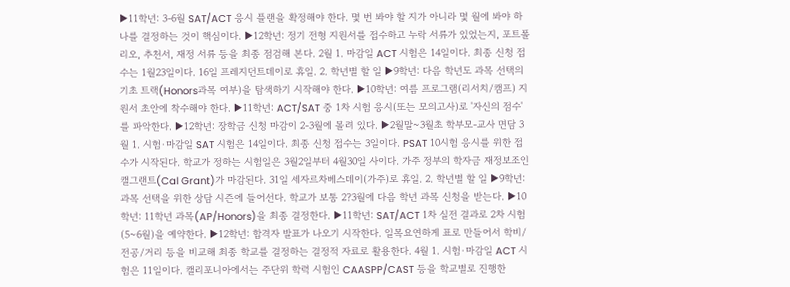▶11학년: 3-6월 SAT/ACT 응시 플랜을 확정해야 한다. 몇 번 봐야 할 지가 아니라 몇 월에 봐야 하나를 결정하는 것이 핵심이다. ▶12학년: 정기 전형 지원서를 접수하고 누락 서류가 있었는지, 포트폴리오, 추천서, 재정 서류 등을 최종 점검해 본다. 2월 1. 마감일 ACT 시험은 14일이다. 최종 신청 접수는 1월23일이다. 16일 프레지던트데이로 휴일. 2. 학년별 할 일 ▶9학년: 다음 학년도 과목 선택의 기초 트랙(Honors과목 여부)을 탐색하기 시작해야 한다. ▶10학년: 여름 프로그램(리서치/캠프) 지원서 초안에 착수해야 한다. ▶11학년: ACT/SAT 중 1차 시험 응시(또는 모의고사)로 '자신의 점수'를 파악한다. ▶12학년: 장학금 신청 마감이 2-3월에 몰려 있다. ▶2월말~3월초 학부모-교사 면담 3월 1. 시험·마감일 SAT 시험은 14일이다. 최종 신청 접수는 3일이다. PSAT 10시험 응시를 위한 접수가 시작된다. 학교가 정하는 시험일은 3월2일부터 4월30일 사이다. 가주 정부의 학자금 재정보조인 캘그랜트(Cal Grant)가 마감된다. 31일 세자르차베스데이(가주)로 휴일. 2. 학년별 할 일 ▶9학년: 과목 선택을 위한 상담 시즌에 들어선다. 학교가 보통 2?3월에 다음 학년 과목 신청을 받는다. ▶10학년: 11학년 과목(AP/Honors)을 최종 결정한다. ▶11학년: SAT/ACT 1차 실전 결과로 2차 시험(5~6월)을 예약한다. ▶12학년: 합격자 발표가 나오기 시작한다. 일목요연하게 표로 만들어서 학비/전공/거리 등을 비교해 최종 학교를 결정하는 결정적 자료로 활용한다. 4월 1. 시험·마감일 ACT 시험은 11일이다. 캘리포니아에서는 주단위 학력 시험인 CAASPP/CAST 등을 학교별로 진행한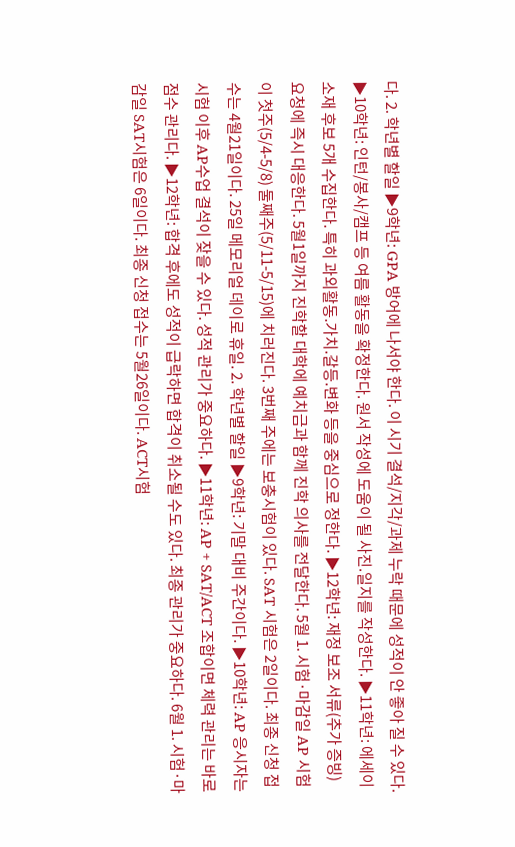다. 2. 학년별 할일 ▶9학년: GPA 방어에 나서야 한다. 이 시기 결석/지각/과제 누락 때문에 성적이 안 좋아 질 수 있다. ▶10학년: 인턴/봉사/캠프 등 여름 활동을 확정한다. 원서 작성에 도움이 될 사진.일지를 작성한다. ▶11학년: 에세이 소재 후보 5개 수집한다. 특히 과외활동.가치.갈등.변화 등을 중심으로 정한다. ▶12학년: 재정 보조 서류(추가 증빙) 요청에 즉시 대응한다. 5월1일까지 진학할 대학에 예치금과 함께 진학 의사를 전달한다. 5월 1. 시험·마감일 AP 시험이 첫주(5/4-5/8) 둘째주(5/11-5/15)에 치러진다. 3번째 주에는 보충시험이 있다. SAT 시험은 2일이다. 최종 신청 접수는 4월21일이다. 25일 메모리얼 데이로 휴일. 2. 학년별 할일 ▶9학년: 기말 대비 주간이다. ▶10학년: AP 응시자는 시험 이후 AP수업 결석이 잦을 수 있다. 성적 관리가 중요하다. ▶11학년: AP + SAT/ACT 조합이면 체력 관리는 바로 점수 관리다. ▶12학년: 합격 후에도 성적이 급락하면 합격이 취소될 수도 있다. 최종 관리가 중요하다. 6월 1. 시험·마감일 SAT시험은 6일이다. 최종 신청 접수는 5월26일이다. ACT시험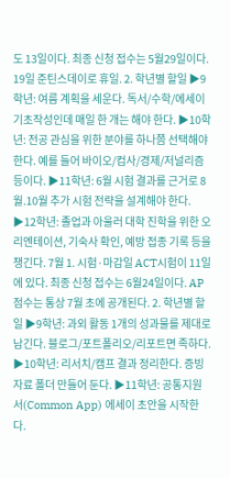도 13일이다. 최종 신청 접수는 5월29일이다. 19일 준틴스데이로 휴일. 2. 학년별 할일 ▶9학년: 여름 계획을 세운다. 독서/수학/에세이 기초작성인데 매일 한 개는 해야 한다. ▶10학년: 전공 관심을 위한 분야를 하나쯤 선택해야 한다. 예를 들어 바이오/컴사/경제/저널리즘 등이다. ▶11학년: 6월 시험 결과를 근거로 8월.10월 추가 시험 전략을 설계해야 한다. ▶12학년: 졸업과 아울러 대학 진학을 위한 오리엔테이션, 기숙사 확인, 예방 접종 기록 등을 챙긴다. 7월 1. 시험·마감일 ACT시험이 11일에 있다. 최종 신청 접수는 6월24일이다. AP 점수는 통상 7월 초에 공개된다. 2. 학년별 할일 ▶9학년: 과외 활동 1개의 성과물를 제대로 남긴다. 블로그/포트폴리오/리포트면 족하다. ▶10학년: 리서치/캠프 결과 정리한다. 증빙 자료 폴더 만들어 둔다. ▶11학년: 공통지원서(Common App) 에세이 초안을 시작한다.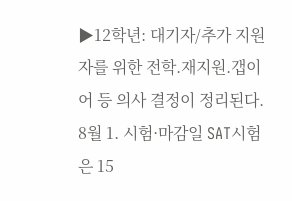▶12학년: 대기자/추가 지원자를 위한 전학.재지원.갭이어 등 의사 결정이 정리된다. 8월 1. 시험·마감일 SAT시험은 15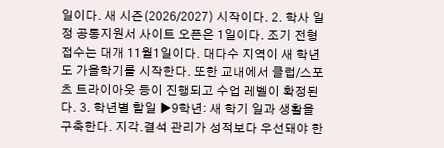일이다. 새 시즌(2026/2027) 시작이다. 2. 학사 일정 공통지원서 사이트 오픈은 1일이다. 조기 전형 접수는 대개 11월1일이다. 대다수 지역이 새 학년도 가을학기를 시작한다. 또한 교내에서 클럽/스포츠 트라이아웃 등이 진행되고 수업 레벨이 확정된다. 3. 학년별 할일 ▶9학년: 새 학기 일과 생활을 구축한다. 지각.결석 관리가 성적보다 우선돼야 한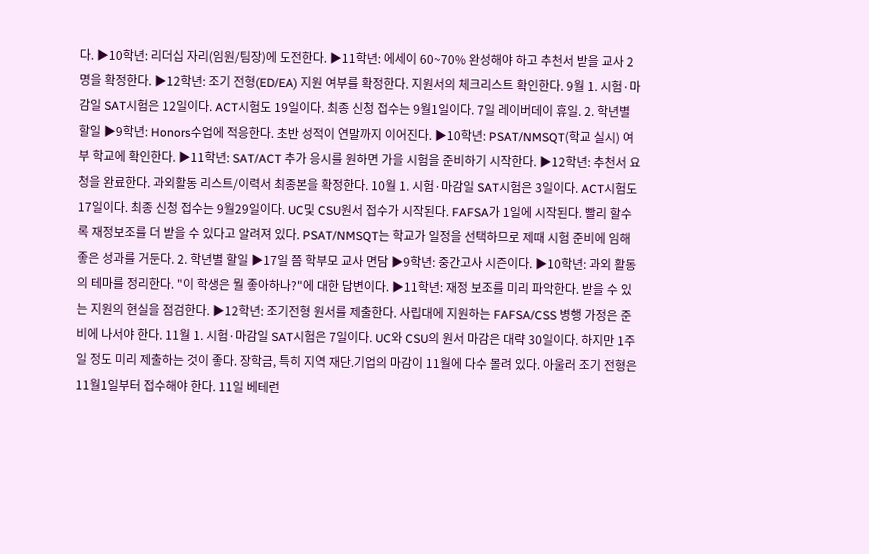다. ▶10학년: 리더십 자리(임원/팀장)에 도전한다. ▶11학년: 에세이 60~70% 완성해야 하고 추천서 받을 교사 2명을 확정한다. ▶12학년: 조기 전형(ED/EA) 지원 여부를 확정한다. 지원서의 체크리스트 확인한다. 9월 1. 시험·마감일 SAT시험은 12일이다. ACT시험도 19일이다. 최종 신청 접수는 9월1일이다. 7일 레이버데이 휴일. 2. 학년별 할일 ▶9학년: Honors수업에 적응한다. 초반 성적이 연말까지 이어진다. ▶10학년: PSAT/NMSQT(학교 실시) 여부 학교에 확인한다. ▶11학년: SAT/ACT 추가 응시를 원하면 가을 시험을 준비하기 시작한다. ▶12학년: 추천서 요청을 완료한다. 과외활동 리스트/이력서 최종본을 확정한다. 10월 1. 시험·마감일 SAT시험은 3일이다. ACT시험도 17일이다. 최종 신청 접수는 9월29일이다. UC및 CSU원서 접수가 시작된다. FAFSA가 1일에 시작된다. 빨리 할수록 재정보조를 더 받을 수 있다고 알려져 있다. PSAT/NMSQT는 학교가 일정을 선택하므로 제때 시험 준비에 임해 좋은 성과를 거둔다. 2. 학년별 할일 ▶17일 쯤 학부모 교사 면담 ▶9학년: 중간고사 시즌이다. ▶10학년: 과외 활동의 테마를 정리한다. "이 학생은 뭘 좋아하나?"에 대한 답변이다. ▶11학년: 재정 보조를 미리 파악한다. 받을 수 있는 지원의 현실을 점검한다. ▶12학년: 조기전형 원서를 제출한다. 사립대에 지원하는 FAFSA/CSS 병행 가정은 준비에 나서야 한다. 11월 1. 시험·마감일 SAT시험은 7일이다. UC와 CSU의 원서 마감은 대략 30일이다. 하지만 1주일 정도 미리 제출하는 것이 좋다. 장학금, 특히 지역 재단.기업의 마감이 11월에 다수 몰려 있다. 아울러 조기 전형은 11월1일부터 접수해야 한다. 11일 베테런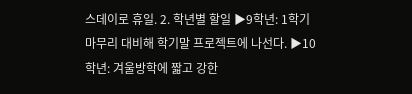스데이로 휴일. 2. 학년별 할일 ▶9학년: 1학기 마무리 대비해 학기말 프로젝트에 나선다. ▶10학년: 겨울방학에 짧고 강한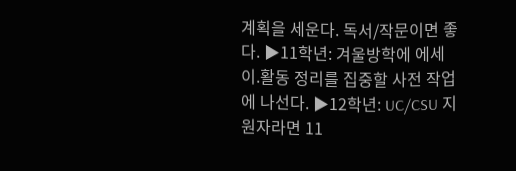계획을 세운다. 독서/작문이면 좋다. ▶11학년: 겨울방학에 에세이.활동 정리를 집중할 사전 작업에 나선다. ▶12학년: UC/CSU 지원자라면 11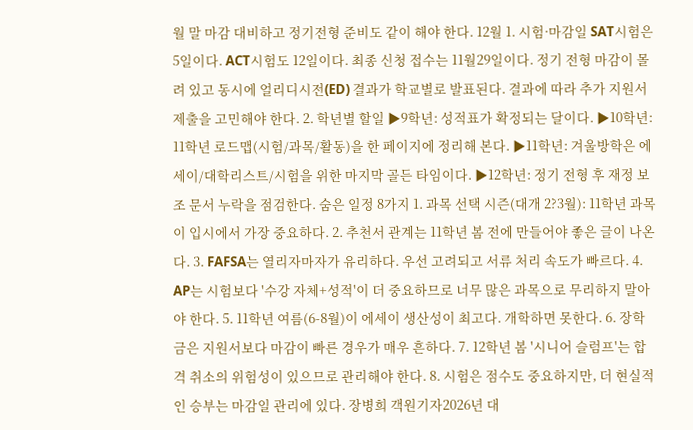월 말 마감 대비하고 정기전형 준비도 같이 해야 한다. 12월 1. 시험·마감일 SAT시험은 5일이다. ACT시험도 12일이다. 최종 신청 접수는 11월29일이다. 정기 전형 마감이 몰려 있고 동시에 얼리디시전(ED) 결과가 학교별로 발표된다. 결과에 따라 추가 지원서 제출을 고민해야 한다. 2. 학년별 할일 ▶9학년: 성적표가 확정되는 달이다. ▶10학년: 11학년 로드맵(시험/과목/활동)을 한 페이지에 정리해 본다. ▶11학년: 겨울방학은 에세이/대학리스트/시험을 위한 마지막 골든 타임이다. ▶12학년: 정기 전형 후 재정 보조 문서 누락을 점검한다. 숨은 일정 8가지 1. 과목 선택 시즌(대개 2?3월): 11학년 과목이 입시에서 가장 중요하다. 2. 추천서 관계는 11학년 봄 전에 만들어야 좋은 글이 나온다. 3. FAFSA는 열리자마자가 유리하다. 우선 고려되고 서류 처리 속도가 빠르다. 4. AP는 시험보다 '수강 자체+성적'이 더 중요하므로 너무 많은 과목으로 무리하지 말아야 한다. 5. 11학년 여름(6-8월)이 에세이 생산성이 최고다. 개학하면 못한다. 6. 장학금은 지원서보다 마감이 빠른 경우가 매우 흔하다. 7. 12학년 봄 '시니어 슬럼프'는 합격 취소의 위험성이 있으므로 관리해야 한다. 8. 시험은 점수도 중요하지만, 더 현실적인 승부는 마감일 관리에 있다. 장병희 객원기자2026년 대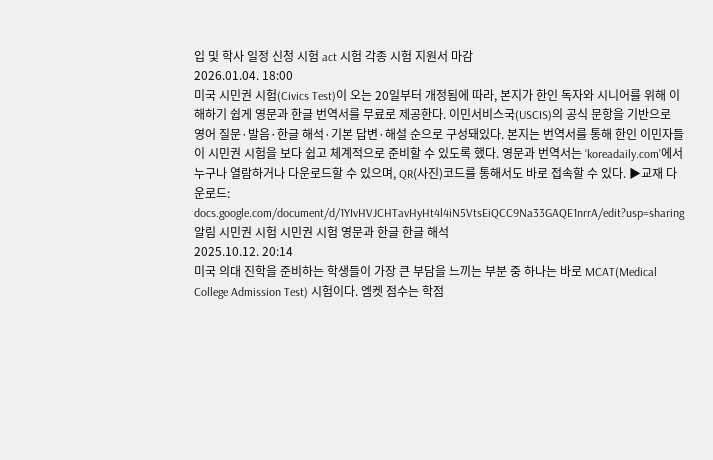입 및 학사 일정 신청 시험 act 시험 각종 시험 지원서 마감
2026.01.04. 18:00
미국 시민권 시험(Civics Test)이 오는 20일부터 개정됨에 따라, 본지가 한인 독자와 시니어를 위해 이해하기 쉽게 영문과 한글 번역서를 무료로 제공한다. 이민서비스국(USCIS)의 공식 문항을 기반으로 영어 질문·발음·한글 해석·기본 답변·해설 순으로 구성돼있다. 본지는 번역서를 통해 한인 이민자들이 시민권 시험을 보다 쉽고 체계적으로 준비할 수 있도록 했다. 영문과 번역서는 ‘koreadaily.com’에서 누구나 열람하거나 다운로드할 수 있으며, QR(사진)코드를 통해서도 바로 접속할 수 있다. ▶교재 다운로드: docs.google.com/document/d/1YIvHVJCHTavHyHt4l4iN5VtsEiQCC9Na33GAQE1nrrA/edit?usp=sharing알림 시민권 시험 시민권 시험 영문과 한글 한글 해석
2025.10.12. 20:14
미국 의대 진학을 준비하는 학생들이 가장 큰 부담을 느끼는 부분 중 하나는 바로 MCAT(Medical College Admission Test) 시험이다. 엠켓 점수는 학점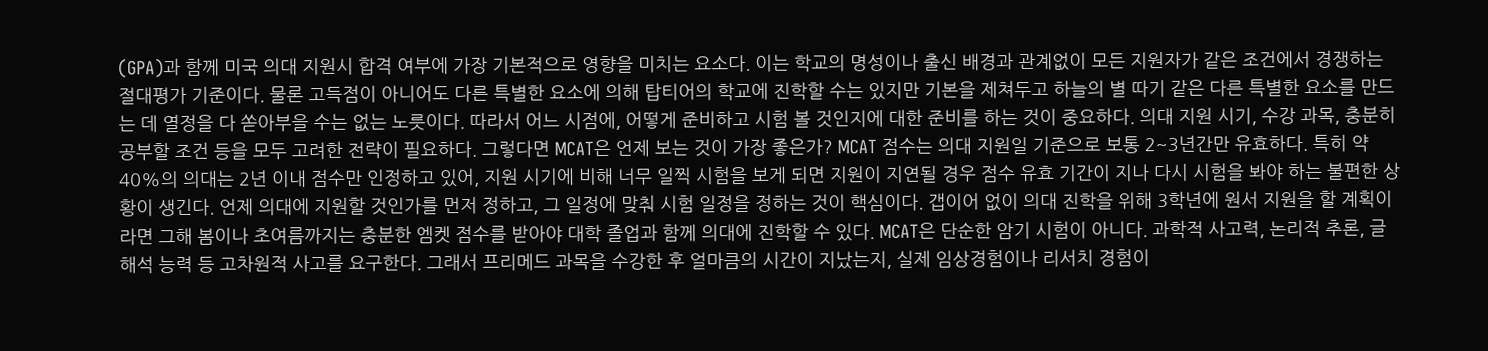(GPA)과 함께 미국 의대 지원시 합격 여부에 가장 기본적으로 영향을 미치는 요소다. 이는 학교의 명성이나 출신 배경과 관계없이 모든 지원자가 같은 조건에서 경쟁하는 절대평가 기준이다. 물론 고득점이 아니어도 다른 특별한 요소에 의해 탑티어의 학교에 진학할 수는 있지만 기본을 제쳐두고 하늘의 별 따기 같은 다른 특별한 요소를 만드는 데 열정을 다 쏟아부을 수는 없는 노릇이다. 따라서 어느 시점에, 어떻게 준비하고 시험 볼 것인지에 대한 준비를 하는 것이 중요하다. 의대 지원 시기, 수강 과목, 충분히 공부할 조건 등을 모두 고려한 전략이 필요하다. 그렇다면 MCAT은 언제 보는 것이 가장 좋은가? MCAT 점수는 의대 지원일 기준으로 보통 2~3년간만 유효하다. 특히 약 40%의 의대는 2년 이내 점수만 인정하고 있어, 지원 시기에 비해 너무 일찍 시험을 보게 되면 지원이 지연될 경우 점수 유효 기간이 지나 다시 시험을 봐야 하는 불편한 상황이 생긴다. 언제 의대에 지원할 것인가를 먼저 정하고, 그 일정에 맞춰 시험 일정을 정하는 것이 핵심이다. 갭이어 없이 의대 진학을 위해 3학년에 원서 지원을 할 계획이라면 그해 봄이나 초여름까지는 충분한 엠켓 점수를 받아야 대학 졸업과 함께 의대에 진학할 수 있다. MCAT은 단순한 암기 시험이 아니다. 과학적 사고력, 논리적 추론, 글 해석 능력 등 고차원적 사고를 요구한다. 그래서 프리메드 과목을 수강한 후 얼마큼의 시간이 지났는지, 실제 임상경험이나 리서치 경험이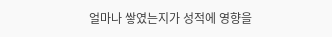얼마나 쌓였는지가 성적에 영향을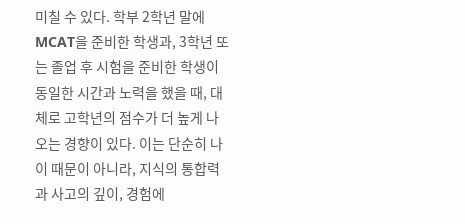미칠 수 있다. 학부 2학년 말에 MCAT을 준비한 학생과, 3학년 또는 졸업 후 시험을 준비한 학생이 동일한 시간과 노력을 했을 때, 대체로 고학년의 점수가 더 높게 나오는 경향이 있다. 이는 단순히 나이 때문이 아니라, 지식의 통합력과 사고의 깊이, 경험에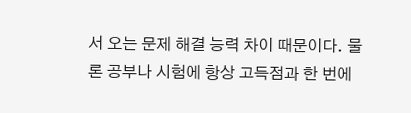서 오는 문제 해결 능력 차이 때문이다. 물론 공부나 시험에 항상 고득점과 한 번에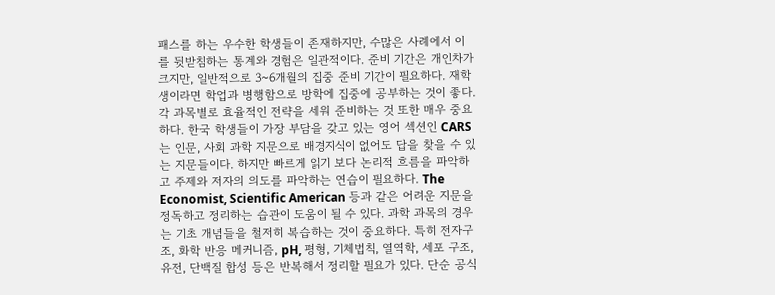패스를 하는 우수한 학생들이 존재하지만, 수많은 사례에서 이를 뒷받침하는 통계와 경험은 일관적이다. 준비 기간은 개인차가 크지만, 일반적으로 3~6개월의 집중 준비 기간이 필요하다. 재학생이라면 학업과 병행함으로 방학에 집중에 공부하는 것이 좋다. 각 과목별로 효율적인 전략을 세워 준비하는 것 또한 매우 중요하다. 한국 학생들이 가장 부담을 갖고 있는 영어 섹션인 CARS는 인문, 사회 과학 지문으로 배경지식이 없어도 답을 찾을 수 있는 지문들이다. 하지만 빠르게 읽기 보다 논리적 흐름을 파악하고 주제와 저자의 의도를 파악하는 연습이 필요하다. The Economist, Scientific American 등과 같은 어려운 지문을 정독하고 정리하는 습관이 도움이 될 수 있다. 과학 과목의 경우는 기초 개념들을 철저히 복습하는 것이 중요하다. 특히 전자구조, 화학 반응 메커니즘, pH, 평형, 기체법칙, 열역학, 세포 구조, 유전, 단백질 합성 등은 반복해서 정리할 필요가 있다. 단순 공식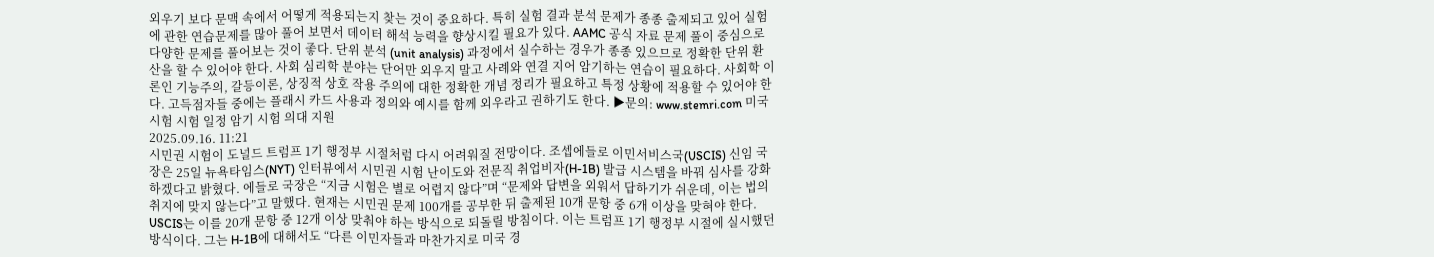외우기 보다 문맥 속에서 어떻게 적용되는지 찾는 것이 중요하다. 특히 실험 결과 분석 문제가 종종 출제되고 있어 실험에 관한 연습문제를 많아 풀어 보면서 데이터 해석 능력을 향상시킬 필요가 있다. AAMC 공식 자료 문제 풀이 중심으로 다양한 문제를 풀어보는 것이 좋다. 단위 분석 (unit analysis) 과정에서 실수하는 경우가 종종 있으므로 정확한 단위 환산을 할 수 있어야 한다. 사회 심리학 분야는 단어만 외우지 말고 사례와 연결 지어 암기하는 연습이 필요하다. 사회학 이론인 기능주의, 갈등이론, 상징적 상호 작용 주의에 대한 정확한 개념 정리가 필요하고 특정 상황에 적용할 수 있어야 한다. 고득점자들 중에는 플래시 카드 사용과 정의와 예시를 함께 외우라고 권하기도 한다. ▶문의: www.stemri.com 미국 시험 시험 일정 암기 시험 의대 지원
2025.09.16. 11:21
시민권 시험이 도널드 트럼프 1기 행정부 시절처럼 다시 어려워질 전망이다. 조셉에들로 이민서비스국(USCIS) 신임 국장은 25일 뉴욕타임스(NYT) 인터뷰에서 시민권 시험 난이도와 전문직 취업비자(H-1B) 발급 시스템을 바꿔 심사를 강화하겠다고 밝혔다. 에들로 국장은 “지금 시험은 별로 어렵지 않다”며 “문제와 답변을 외워서 답하기가 쉬운데, 이는 법의 취지에 맞지 않는다”고 말했다. 현재는 시민권 문제 100개를 공부한 뒤 출제된 10개 문항 중 6개 이상을 맞혀야 한다. USCIS는 이를 20개 문항 중 12개 이상 맞춰야 하는 방식으로 되돌릴 방침이다. 이는 트럼프 1기 행정부 시절에 실시했던 방식이다. 그는 H-1B에 대해서도 “다른 이민자들과 마찬가지로 미국 경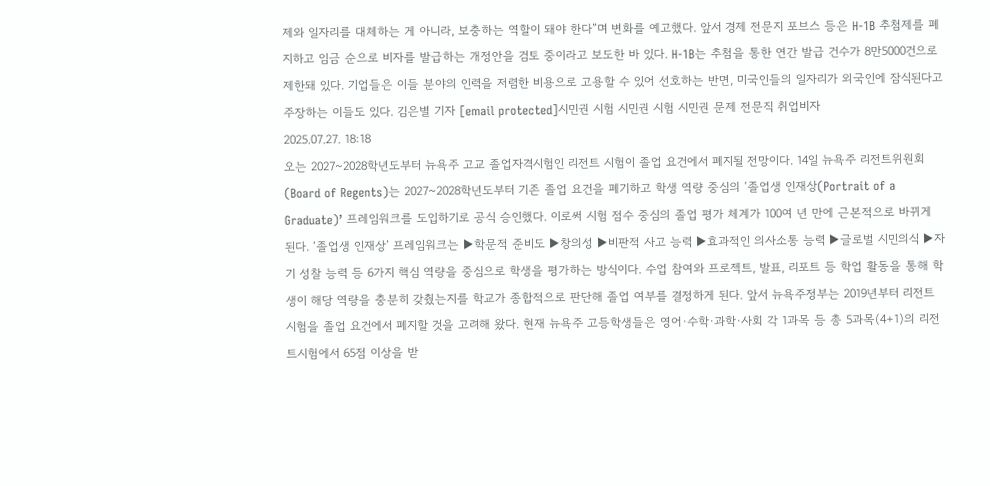제와 일자리를 대체하는 게 아니라, 보충하는 역할이 돼야 한다”며 변화를 예고했다. 앞서 경제 전문지 포브스 등은 H-1B 추첨제를 폐지하고 임금 순으로 비자를 발급하는 개정안을 검토 중이라고 보도한 바 있다. H-1B는 추첨을 통한 연간 발급 건수가 8만5000건으로 제한돼 있다. 기업들은 이들 분야의 인력을 저렴한 비용으로 고용할 수 있어 선호하는 반면, 미국인들의 일자리가 외국인에 잠식된다고 주장하는 이들도 있다. 김은별 기자 [email protected]시민권 시험 시민권 시험 시민권 문제 전문직 취업비자
2025.07.27. 18:18
오는 2027~2028학년도부터 뉴욕주 고교 졸업자격시험인 리전트 시험이 졸업 요건에서 폐지될 전망이다. 14일 뉴욕주 리전트위원회(Board of Regents)는 2027~2028학년도부터 기존 졸업 요건을 폐기하고 학생 역량 중심의 ‘졸업생 인재상(Portrait of a Graduate)’ 프레임워크를 도입하기로 공식 승인했다. 이로써 시험 점수 중심의 졸업 평가 체계가 100여 년 만에 근본적으로 바뀌게 된다. ‘졸업생 인재상’ 프레임워크는 ▶학문적 준비도 ▶창의성 ▶비판적 사고 능력 ▶효과적인 의사소통 능력 ▶글로벌 시민의식 ▶자기 성찰 능력 등 6가지 핵심 역량을 중심으로 학생을 평가하는 방식이다. 수업 참여와 프로젝트, 발표, 리포트 등 학업 활동을 통해 학생이 해당 역량을 충분히 갖췄는지를 학교가 종합적으로 판단해 졸업 여부를 결정하게 된다. 앞서 뉴욕주정부는 2019년부터 리전트 시험을 졸업 요건에서 폐지할 것을 고려해 왔다. 현재 뉴욕주 고등학생들은 영어·수학·과학·사회 각 1과목 등 총 5과목(4+1)의 리전트시험에서 65점 이상을 받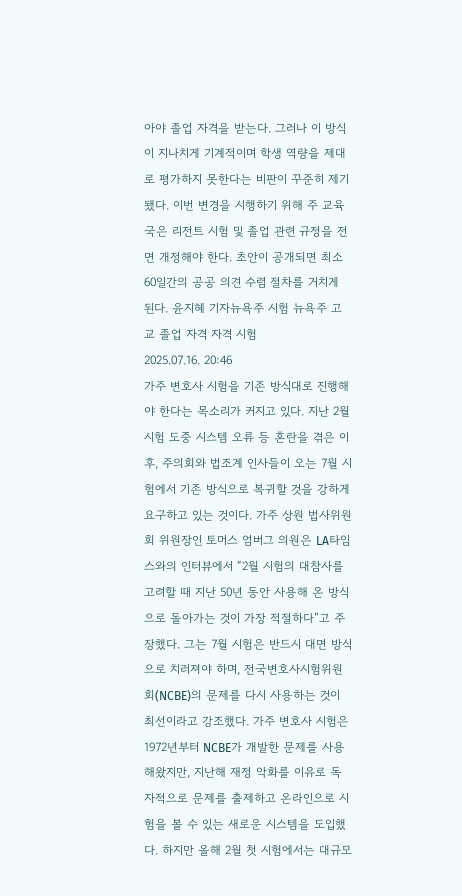아야 졸업 자격을 받는다. 그러나 이 방식이 지나치게 기계적이며 학생 역량을 제대로 평가하지 못한다는 비판이 꾸준히 제기됐다. 이번 변경을 시행하기 위해 주 교육국은 리전트 시험 및 졸업 관련 규정을 전면 개정해야 한다. 초안이 공개되면 최소 60일간의 공공 의견 수렴 절차를 거치게 된다. 윤지혜 기자뉴욕주 시험 뉴욕주 고교 졸업 자격 자격 시험
2025.07.16. 20:46
가주 변호사 시험을 기존 방식대로 진행해야 한다는 목소리가 커지고 있다. 지난 2월 시험 도중 시스템 오류 등 혼란을 겪은 이후, 주의회와 법조계 인사들이 오는 7월 시험에서 기존 방식으로 복귀할 것을 강하게 요구하고 있는 것이다. 가주 상원 법사위원회 위원장인 토머스 엄버그 의원은 LA타임스와의 인터뷰에서 “2월 시험의 대참사를 고려할 때 지난 50년 동안 사용해 온 방식으로 돌아가는 것이 가장 적절하다”고 주장했다. 그는 7월 시험은 반드시 대면 방식으로 치러져야 하며, 전국변호사시험위원회(NCBE)의 문제를 다시 사용하는 것이 최선이라고 강조했다. 가주 변호사 시험은 1972년부터 NCBE가 개발한 문제를 사용해왔지만, 지난해 재정 악화를 이유로 독자적으로 문제를 출제하고 온라인으로 시험을 볼 수 있는 새로운 시스템을 도입했다. 하지만 올해 2월 첫 시험에서는 대규모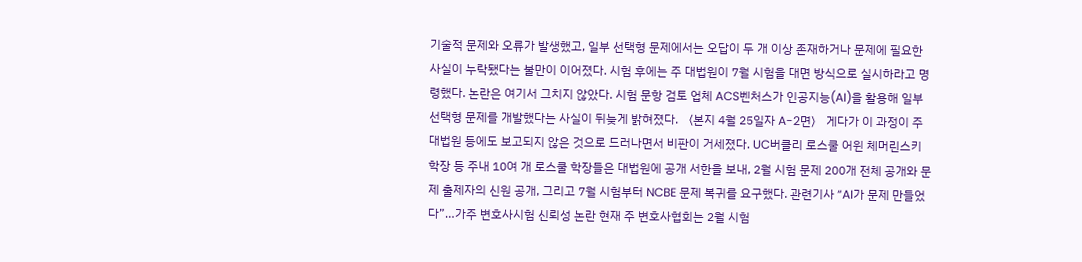기술적 문제와 오류가 발생했고, 일부 선택형 문제에서는 오답이 두 개 이상 존재하거나 문제에 필요한 사실이 누락됐다는 불만이 이어졌다. 시험 후에는 주 대법원이 7월 시험을 대면 방식으로 실시하라고 명령했다. 논란은 여기서 그치지 않았다. 시험 문항 검토 업체 ACS벤처스가 인공지능(AI)을 활용해 일부 선택형 문제를 개발했다는 사실이 뒤늦게 밝혀졌다. 〈본지 4월 25일자 A-2면〉 게다가 이 과정이 주 대법원 등에도 보고되지 않은 것으로 드러나면서 비판이 거세졌다. UC버클리 로스쿨 어윈 체머린스키 학장 등 주내 10여 개 로스쿨 학장들은 대법원에 공개 서한을 보내, 2월 시험 문제 200개 전체 공개와 문제 출제자의 신원 공개, 그리고 7월 시험부터 NCBE 문제 복귀를 요구했다. 관련기사 “AI가 문제 만들었다”…가주 변호사시험 신뢰성 논란 현재 주 변호사협회는 2월 시험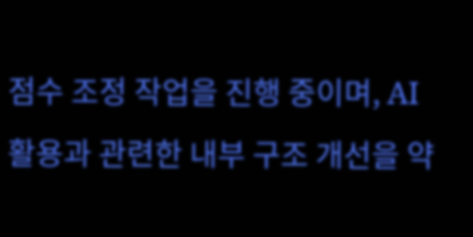점수 조정 작업을 진행 중이며, AI 활용과 관련한 내부 구조 개선을 약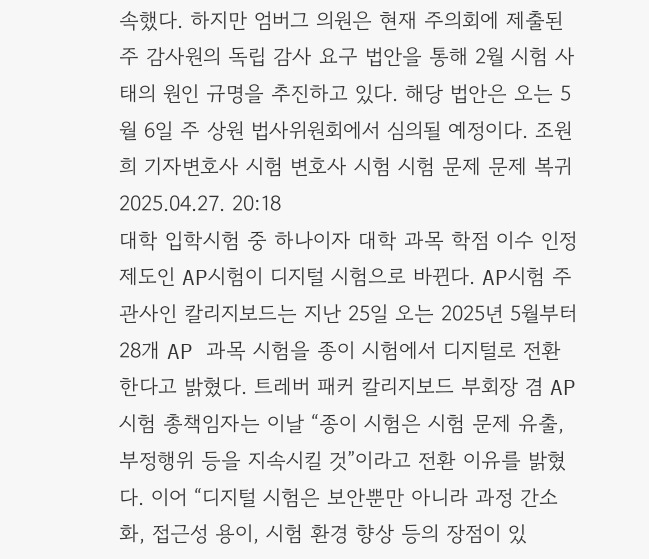속했다. 하지만 엄버그 의원은 현재 주의회에 제출된 주 감사원의 독립 감사 요구 법안을 통해 2월 시험 사태의 원인 규명을 추진하고 있다. 해당 법안은 오는 5월 6일 주 상원 법사위원회에서 심의될 예정이다. 조원희 기자변호사 시험 변호사 시험 시험 문제 문제 복귀
2025.04.27. 20:18
대학 입학시험 중 하나이자 대학 과목 학점 이수 인정 제도인 AP시험이 디지털 시험으로 바뀐다. AP시험 주관사인 칼리지보드는 지난 25일 오는 2025년 5월부터 28개 AP 과목 시험을 종이 시험에서 디지털로 전환한다고 밝혔다. 트레버 패커 칼리지보드 부회장 겸 AP시험 총책임자는 이날 “종이 시험은 시험 문제 유출, 부정행위 등을 지속시킬 것”이라고 전환 이유를 밝혔다. 이어 “디지털 시험은 보안뿐만 아니라 과정 간소화, 접근성 용이, 시험 환경 향상 등의 장점이 있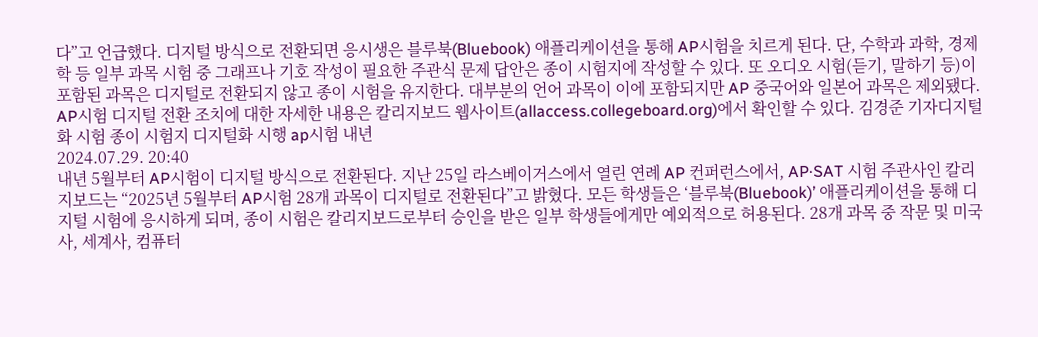다”고 언급했다. 디지털 방식으로 전환되면 응시생은 블루북(Bluebook) 애플리케이션을 통해 AP시험을 치르게 된다. 단, 수학과 과학, 경제학 등 일부 과목 시험 중 그래프나 기호 작성이 필요한 주관식 문제 답안은 종이 시험지에 작성할 수 있다. 또 오디오 시험(듣기, 말하기 등)이 포함된 과목은 디지털로 전환되지 않고 종이 시험을 유지한다. 대부분의 언어 과목이 이에 포함되지만 AP 중국어와 일본어 과목은 제외됐다. AP시험 디지털 전환 조치에 대한 자세한 내용은 칼리지보드 웹사이트(allaccess.collegeboard.org)에서 확인할 수 있다. 김경준 기자디지털화 시험 종이 시험지 디지털화 시행 ap시험 내년
2024.07.29. 20:40
내년 5월부터 AP시험이 디지털 방식으로 전환된다. 지난 25일 라스베이거스에서 열린 연례 AP 컨퍼런스에서, AP·SAT 시험 주관사인 칼리지보드는 “2025년 5월부터 AP시험 28개 과목이 디지털로 전환된다”고 밝혔다. 모든 학생들은 ‘블루북(Bluebook)’ 애플리케이션을 통해 디지털 시험에 응시하게 되며, 종이 시험은 칼리지보드로부터 승인을 받은 일부 학생들에게만 예외적으로 허용된다. 28개 과목 중 작문 및 미국사, 세계사, 컴퓨터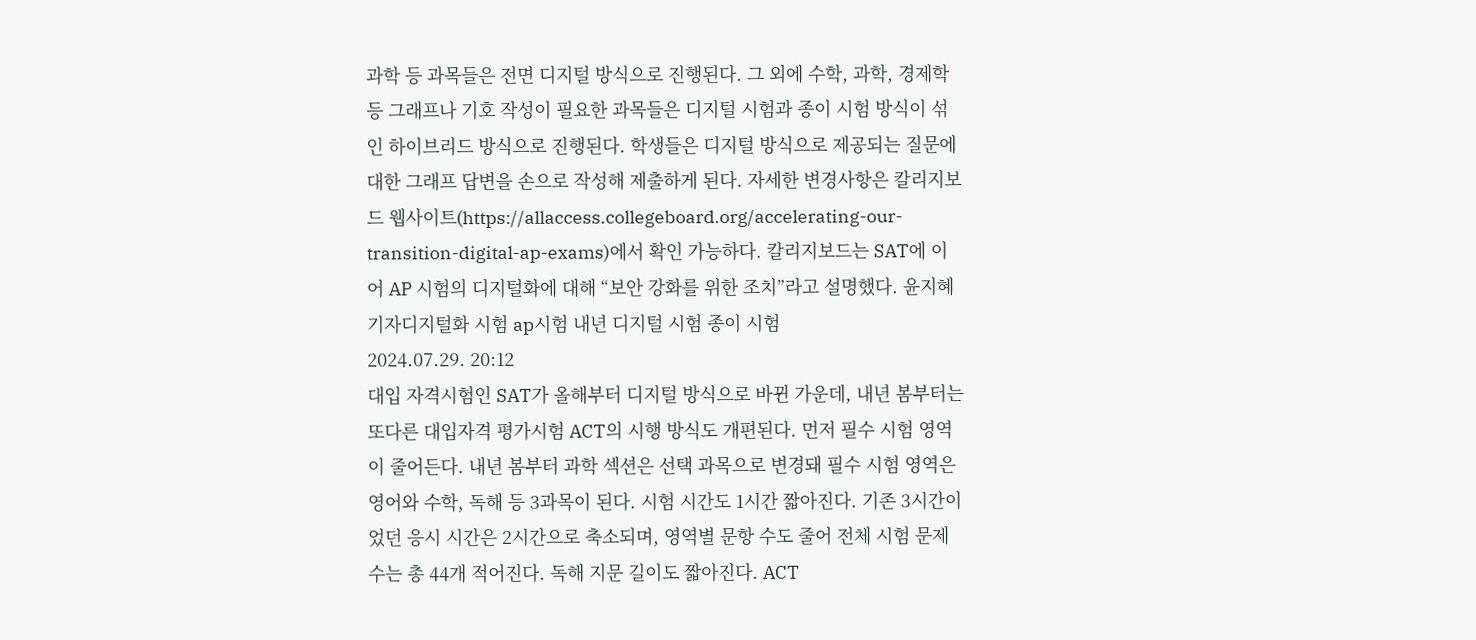과학 등 과목들은 전면 디지털 방식으로 진행된다. 그 외에 수학, 과학, 경제학 등 그래프나 기호 작성이 필요한 과목들은 디지털 시험과 종이 시험 방식이 섞인 하이브리드 방식으로 진행된다. 학생들은 디지털 방식으로 제공되는 질문에 대한 그래프 답변을 손으로 작성해 제출하게 된다. 자세한 변경사항은 칼리지보드 웹사이트(https://allaccess.collegeboard.org/accelerating-our-transition-digital-ap-exams)에서 확인 가능하다. 칼리지보드는 SAT에 이어 AP 시험의 디지털화에 대해 “보안 강화를 위한 조치”라고 설명했다. 윤지혜 기자디지털화 시험 ap시험 내년 디지털 시험 종이 시험
2024.07.29. 20:12
대입 자격시험인 SAT가 올해부터 디지털 방식으로 바뀐 가운데, 내년 봄부터는 또다른 대입자격 평가시험 ACT의 시행 방식도 개편된다. 먼저 필수 시험 영역이 줄어든다. 내년 봄부터 과학 섹션은 선택 과목으로 변경돼 필수 시험 영역은 영어와 수학, 독해 등 3과목이 된다. 시험 시간도 1시간 짧아진다. 기존 3시간이었던 응시 시간은 2시간으로 축소되며, 영역별 문항 수도 줄어 전체 시험 문제 수는 총 44개 적어진다. 독해 지문 길이도 짧아진다. ACT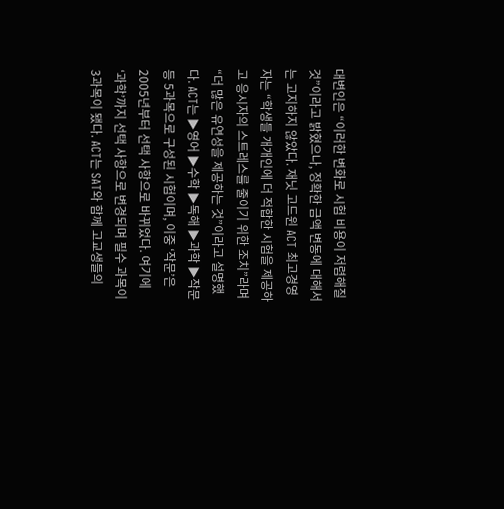대변인은 “이러한 변화로 시험 비용이 저렴해질 것”이라고 밝혔으나, 정확한 금액 변동에 대해서는 고지하지 않았다. 재닛 고드윈 ACT 최고경영자는 “학생들 개개인에 더 적합한 시험을 제공하고 응시자의 스트레스를 줄이기 위한 조치”라며 “더 많은 유연성을 제공하는 것”이라고 설명했다. ACT는 ▶영어 ▶수학 ▶독해 ▶과학 ▶작문 등 5과목으로 구성된 시험이며, 이중 ‘작문’은 2005년부터 선택 사항으로 바뀌었다. 여기에 ‘과학’까지 선택 사항으로 변경되며 필수 과목이 3과목이 됐다. ACT는 SAT와 함께 고교생들의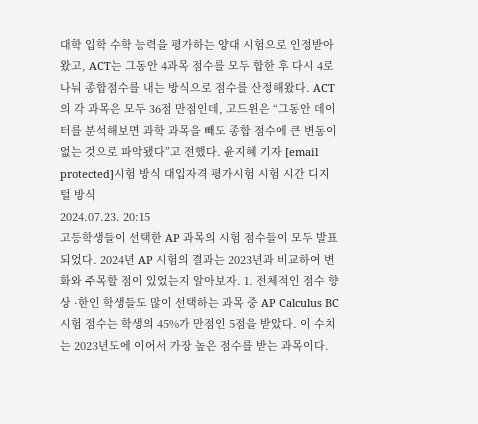대학 입학 수학 능력을 평가하는 양대 시험으로 인정받아왔고, ACT는 그동안 4과목 점수를 모두 합한 후 다시 4로 나눠 종합점수를 내는 방식으로 점수를 산정해왔다. ACT의 각 과목은 모두 36점 만점인데, 고드윈은 “그동안 데이터를 분석해보면 과학 과목을 빼도 종합 점수에 큰 변동이 없는 것으로 파악됐다”고 전했다. 윤지혜 기자 [email protected]시험 방식 대입자격 평가시험 시험 시간 디지털 방식
2024.07.23. 20:15
고등학생들이 선택한 AP 과목의 시험 점수들이 모두 발표되었다. 2024년 AP 시험의 결과는 2023년과 비교하여 변화와 주목할 점이 있었는지 알아보자. 1. 전체적인 점수 향상 ·한인 학생들도 많이 선택하는 과목 중 AP Calculus BC 시험 점수는 학생의 45%가 만점인 5점을 받았다. 이 수치는 2023년도에 이어서 가장 높은 점수를 받는 과목이다.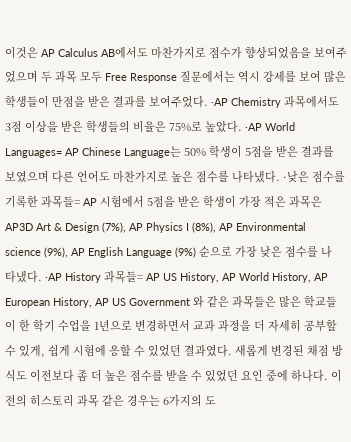이것은 AP Calculus AB에서도 마찬가지로 점수가 향상되었음을 보여주었으며 두 과목 모두 Free Response 질문에서는 역시 강세를 보여 많은 학생들이 만점을 받은 결과를 보여주었다. ·AP Chemistry 과목에서도 3점 이상을 받은 학생들의 비율은 75%로 높았다. ·AP World Languages= AP Chinese Language는 50% 학생이 5점을 받은 결과를 보였으며 다른 언어도 마찬가지로 높은 점수를 나타냈다. ·낮은 점수를 기록한 과목들= AP 시험에서 5점을 받은 학생이 가장 적은 과목은 AP3D Art & Design (7%), AP Physics I (8%), AP Environmental science (9%), AP English Language (9%) 순으로 가장 낮은 점수를 나타냈다. ·AP History 과목들= AP US History, AP World History, AP European History, AP US Government 와 같은 과목들은 많은 학교들이 한 학기 수업을 1년으로 변경하면서 교과 과정을 더 자세히 공부할 수 있게, 쉽게 시험에 응할 수 있었던 결과였다. 새롭게 변경된 채점 방식도 이전보다 좀 더 높은 점수를 받을 수 있었던 요인 중에 하나다. 이전의 히스토리 과목 같은 경우는 6가지의 도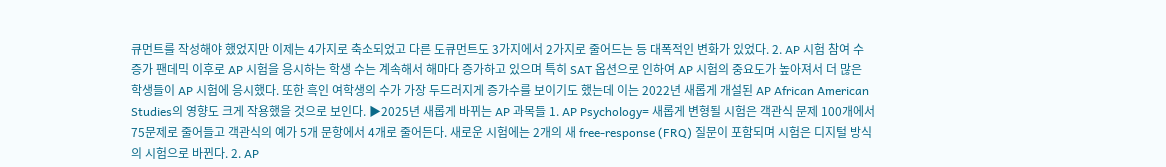큐먼트를 작성해야 했었지만 이제는 4가지로 축소되었고 다른 도큐먼트도 3가지에서 2가지로 줄어드는 등 대폭적인 변화가 있었다. 2. AP 시험 참여 수 증가 팬데믹 이후로 AP 시험을 응시하는 학생 수는 계속해서 해마다 증가하고 있으며 특히 SAT 옵션으로 인하여 AP 시험의 중요도가 높아져서 더 많은 학생들이 AP 시험에 응시했다. 또한 흑인 여학생의 수가 가장 두드러지게 증가수를 보이기도 했는데 이는 2022년 새롭게 개설된 AP African American Studies의 영향도 크게 작용했을 것으로 보인다. ▶2025년 새롭게 바뀌는 AP 과목들 1. AP Psychology= 새롭게 변형될 시험은 객관식 문제 100개에서 75문제로 줄어들고 객관식의 예가 5개 문항에서 4개로 줄어든다. 새로운 시험에는 2개의 새 free-response (FRQ) 질문이 포함되며 시험은 디지털 방식의 시험으로 바뀐다. 2. AP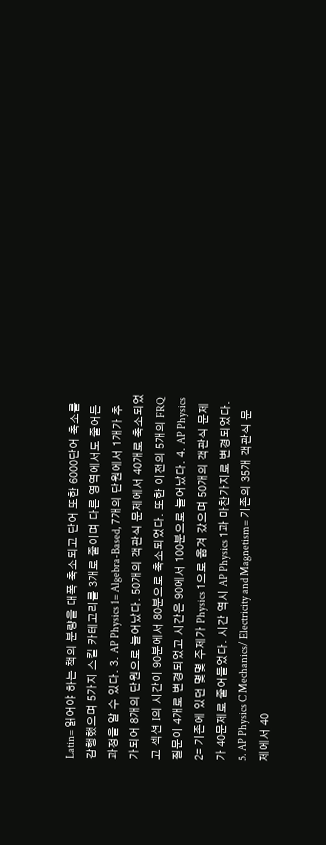Latin= 읽어야 하는 책의 분량을 대폭 축소되고 단어 또한 6000단어 축소를 감행했으며 5가지 스킬 카테고리를 3개로 줄이며 다른 영역에서도 줄어든 과정을 알 수 있다. 3. AP Physics 1= Algebra-Based, 7개의 단원에서 1개가 추가되어 8개의 단원으로 늘어났다. 50개의 객관식 문제에서 40개로 축소되었고 섹션 I의 시간이 90분에서 80분으로 축소되었다. 또한 이전의 5개의 FRQ 질문이 4개로 변경되었고 시간은 90에서 100분으로 늘어났다. 4. AP Physics 2= 기존에 있던 몇몇 주제가 Physics 1으로 옮겨 갔으며 50개의 객관식 문제가 40문제로 줄어들었다. 시간 역시 AP Physics 1과 마찬가지로 변경되었다. 5. AP Physics C Mechanics/ Electricity and Magnetism= 기존의 35개 객관식 문제에서 40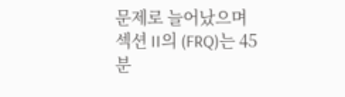문제로 늘어났으며 섹션 II의 (FRQ)는 45분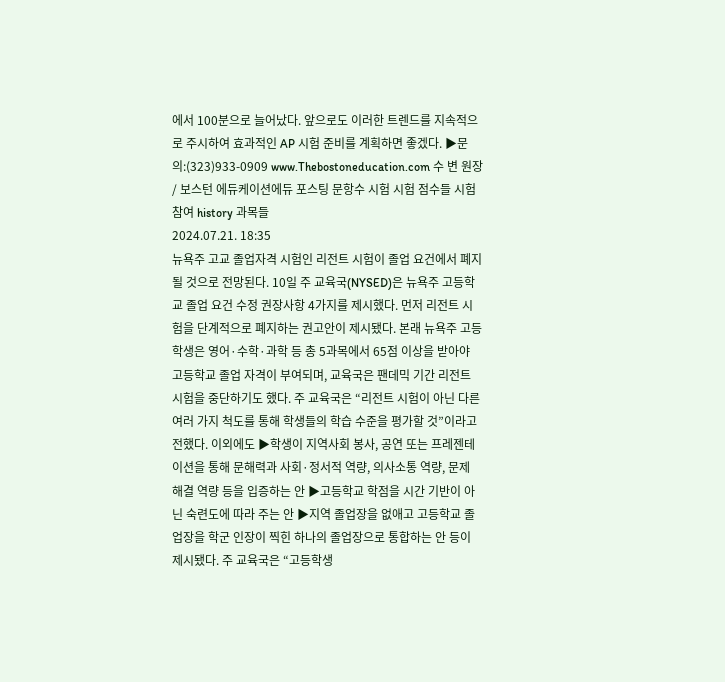에서 100분으로 늘어났다. 앞으로도 이러한 트렌드를 지속적으로 주시하여 효과적인 AP 시험 준비를 계획하면 좋겠다. ▶문의:(323)933-0909 www.Thebostoneducation.com 수 변 원장 / 보스턴 에듀케이션에듀 포스팅 문항수 시험 시험 점수들 시험 참여 history 과목들
2024.07.21. 18:35
뉴욕주 고교 졸업자격 시험인 리전트 시험이 졸업 요건에서 폐지될 것으로 전망된다. 10일 주 교육국(NYSED)은 뉴욕주 고등학교 졸업 요건 수정 권장사항 4가지를 제시했다. 먼저 리전트 시험을 단계적으로 폐지하는 권고안이 제시됐다. 본래 뉴욕주 고등학생은 영어·수학·과학 등 총 5과목에서 65점 이상을 받아야 고등학교 졸업 자격이 부여되며, 교육국은 팬데믹 기간 리전트 시험을 중단하기도 했다. 주 교육국은 “리전트 시험이 아닌 다른 여러 가지 척도를 통해 학생들의 학습 수준을 평가할 것”이라고 전했다. 이외에도 ▶학생이 지역사회 봉사, 공연 또는 프레젠테이션을 통해 문해력과 사회·정서적 역량, 의사소통 역량, 문제 해결 역량 등을 입증하는 안 ▶고등학교 학점을 시간 기반이 아닌 숙련도에 따라 주는 안 ▶지역 졸업장을 없애고 고등학교 졸업장을 학군 인장이 찍힌 하나의 졸업장으로 통합하는 안 등이 제시됐다. 주 교육국은 “고등학생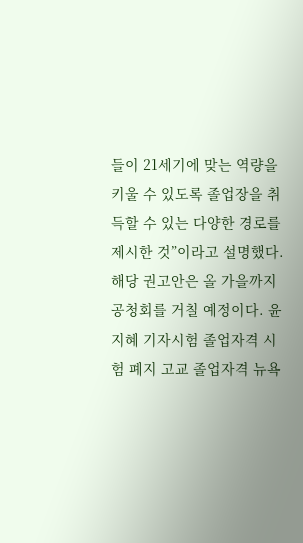들이 21세기에 맞는 역량을 키울 수 있도록 졸업장을 취득할 수 있는 다양한 경로를 제시한 것”이라고 설명했다. 해당 권고안은 올 가을까지 공청회를 거칠 예정이다. 윤지혜 기자시험 졸업자격 시험 폐지 고교 졸업자격 뉴욕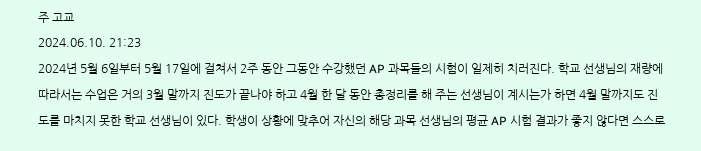주 고교
2024.06.10. 21:23
2024년 5월 6일부터 5월 17일에 걸쳐서 2주 동안 그동안 수강했던 AP 과목들의 시험이 일제히 치러진다. 학교 선생님의 재량에 따라서는 수업은 거의 3월 말까지 진도가 끝나야 하고 4월 한 달 동안 총정리를 해 주는 선생님이 계시는가 하면 4월 말까지도 진도를 마치지 못한 학교 선생님이 있다. 학생이 상황에 맞추어 자신의 해당 과목 선생님의 평균 AP 시험 결과가 좋지 않다면 스스로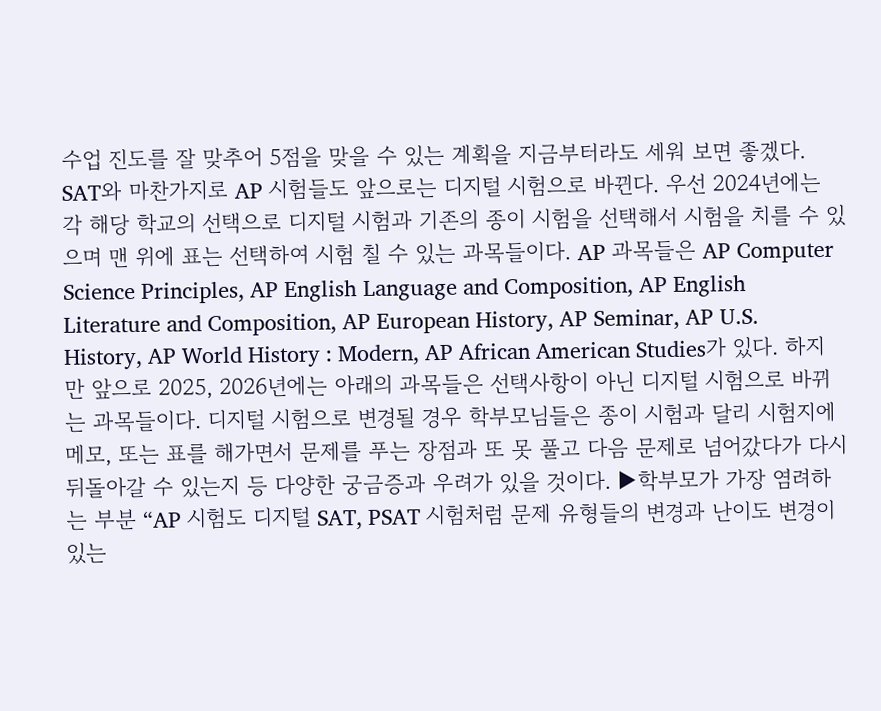수업 진도를 잘 맞추어 5점을 맞을 수 있는 계획을 지금부터라도 세워 보면 좋겠다. SAT와 마찬가지로 AP 시험들도 앞으로는 디지털 시험으로 바뀐다. 우선 2024년에는 각 해당 학교의 선택으로 디지털 시험과 기존의 종이 시험을 선택해서 시험을 치를 수 있으며 맨 위에 표는 선택하여 시험 칠 수 있는 과목들이다. AP 과목들은 AP Computer Science Principles, AP English Language and Composition, AP English Literature and Composition, AP European History, AP Seminar, AP U.S. History, AP World History : Modern, AP African American Studies가 있다. 하지만 앞으로 2025, 2026년에는 아래의 과목들은 선택사항이 아닌 디지털 시험으로 바뀌는 과목들이다. 디지털 시험으로 변경될 경우 학부모님들은 종이 시험과 달리 시험지에 메모, 또는 표를 해가면서 문제를 푸는 장점과 또 못 풀고 다음 문제로 넘어갔다가 다시 뒤돌아갈 수 있는지 등 다양한 궁금증과 우려가 있을 것이다. ▶학부모가 가장 염려하는 부분 “AP 시험도 디지털 SAT, PSAT 시험처럼 문제 유형들의 변경과 난이도 변경이 있는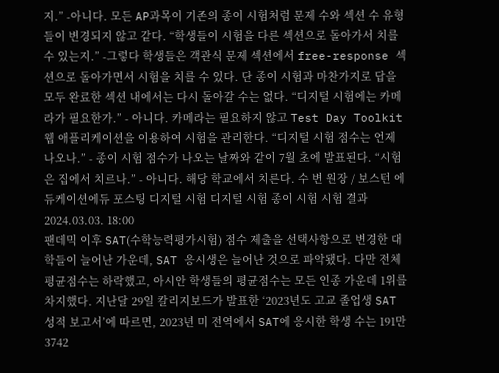지.” -아니다. 모든 AP과목이 기존의 종이 시험처럼 문제 수와 섹션 수 유형들이 변경되지 않고 같다. “학생들이 시험을 다른 섹션으로 돌아가서 치를 수 있는지.” -그렇다 학생들은 객관식 문제 섹션에서 free-response 섹션으로 돌아가면서 시험을 치를 수 있다. 단 종이 시험과 마찬가지로 답을 모두 완료한 섹션 내에서는 다시 돌아갈 수는 없다. “디지털 시험에는 카메라가 필요한가.” - 아니다. 카메라는 필요하지 않고 Test Day Toolkit 웹 애플리케이션을 이용하여 시험을 관리한다. “디지털 시험 점수는 언제 나오나.” - 종이 시험 점수가 나오는 날짜와 같이 7월 초에 발표된다. “시험은 집에서 치르나.” - 아니다. 해당 학교에서 치른다. 수 변 원장 / 보스턴 에듀케이션에듀 포스팅 디지털 시험 디지털 시험 종이 시험 시험 결과
2024.03.03. 18:00
팬데믹 이후 SAT(수학능력평가시험) 점수 제출을 선택사항으로 변경한 대학들이 늘어난 가운데, SAT 응시생은 늘어난 것으로 파악됐다. 다만 전체 평균점수는 하락했고, 아시안 학생들의 평균점수는 모든 인종 가운데 1위를 차지했다. 지난달 29일 칼리지보드가 발표한 ‘2023년도 고교 졸업생 SAT 성적 보고서’에 따르면, 2023년 미 전역에서 SAT에 응시한 학생 수는 191만3742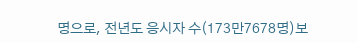명으로, 전년도 응시자 수(173만7678명)보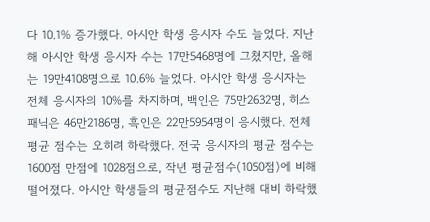다 10.1% 증가했다. 아시안 학생 응시자 수도 늘었다. 지난해 아시안 학생 응시자 수는 17만5468명에 그쳤지만, 올해는 19만4108명으로 10.6% 늘었다. 아시안 학생 응시자는 전체 응시자의 10%를 차지하며, 백인은 75만2632명, 히스패닉은 46만2186명, 흑인은 22만5954명이 응시했다. 전체 평균 점수는 오히려 하락했다. 전국 응시자의 평균 점수는 1600점 만점에 1028점으로, 작년 평균점수(1050점)에 비해 떨어졌다. 아시안 학생들의 평균점수도 지난해 대비 하락했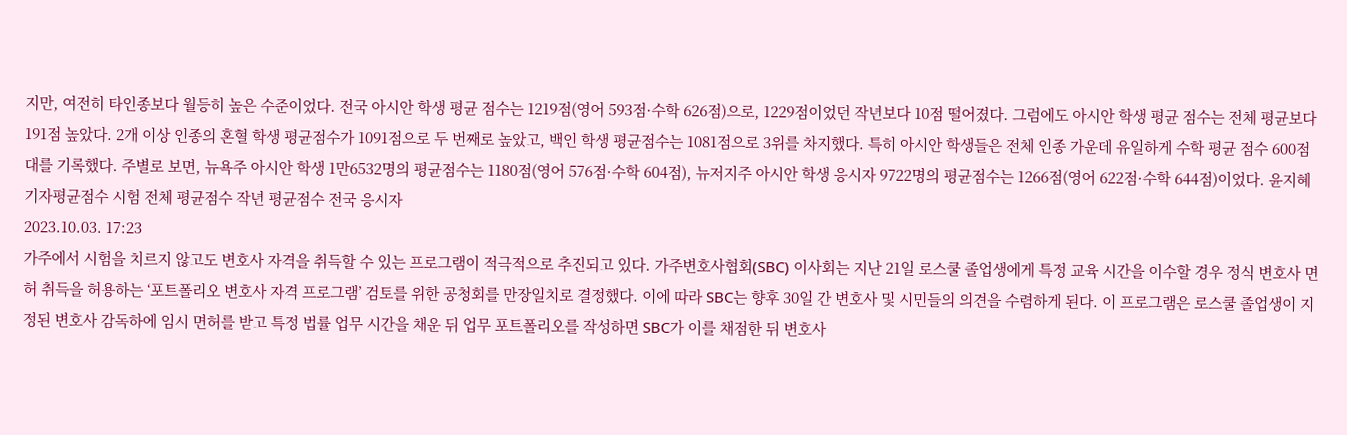지만, 여전히 타인종보다 월등히 높은 수준이었다. 전국 아시안 학생 평균 점수는 1219점(영어 593점·수학 626점)으로, 1229점이었던 작년보다 10점 떨어졌다. 그럼에도 아시안 학생 평균 점수는 전체 평균보다 191점 높았다. 2개 이상 인종의 혼혈 학생 평균점수가 1091점으로 두 번째로 높았고, 백인 학생 평균점수는 1081점으로 3위를 차지했다. 특히 아시안 학생들은 전체 인종 가운데 유일하게 수학 평균 점수 600점대를 기록했다. 주별로 보면, 뉴욕주 아시안 학생 1만6532명의 평균점수는 1180점(영어 576점·수학 604점), 뉴저지주 아시안 학생 응시자 9722명의 평균점수는 1266점(영어 622점·수학 644점)이었다. 윤지혜 기자평균점수 시험 전체 평균점수 작년 평균점수 전국 응시자
2023.10.03. 17:23
가주에서 시험을 치르지 않고도 변호사 자격을 취득할 수 있는 프로그램이 적극적으로 추진되고 있다. 가주변호사협회(SBC) 이사회는 지난 21일 로스쿨 졸업생에게 특정 교육 시간을 이수할 경우 정식 변호사 면허 취득을 허용하는 ‘포트폴리오 변호사 자격 프로그램’ 검토를 위한 공청회를 만장일치로 결정했다. 이에 따라 SBC는 향후 30일 간 변호사 및 시민들의 의견을 수렴하게 된다. 이 프로그램은 로스쿨 졸업생이 지정된 변호사 감독하에 임시 면허를 받고 특정 법률 업무 시간을 채운 뒤 업무 포트폴리오를 작성하면 SBC가 이를 채점한 뒤 변호사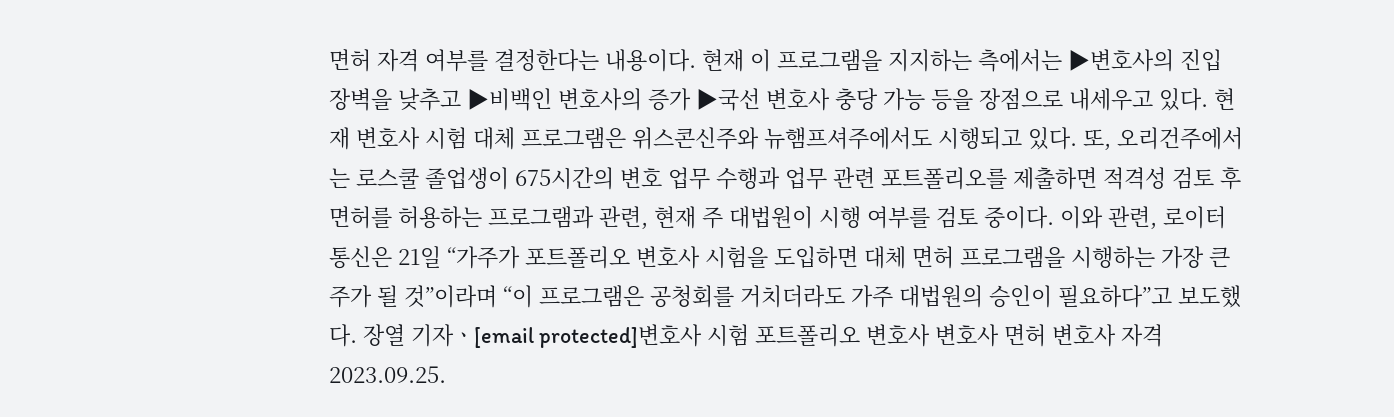면허 자격 여부를 결정한다는 내용이다. 현재 이 프로그램을 지지하는 측에서는 ▶변호사의 진입 장벽을 낮추고 ▶비백인 변호사의 증가 ▶국선 변호사 충당 가능 등을 장점으로 내세우고 있다. 현재 변호사 시험 대체 프로그램은 위스콘신주와 뉴햄프셔주에서도 시행되고 있다. 또, 오리건주에서는 로스쿨 졸업생이 675시간의 변호 업무 수행과 업무 관련 포트폴리오를 제출하면 적격성 검토 후 면허를 허용하는 프로그램과 관련, 현재 주 대법원이 시행 여부를 검토 중이다. 이와 관련, 로이터 통신은 21일 “가주가 포트폴리오 변호사 시험을 도입하면 대체 면허 프로그램을 시행하는 가장 큰 주가 될 것”이라며 “이 프로그램은 공청회를 거치더라도 가주 대법원의 승인이 필요하다”고 보도했다. 장열 기자ㆍ[email protected]변호사 시험 포트폴리오 변호사 변호사 면허 변호사 자격
2023.09.25.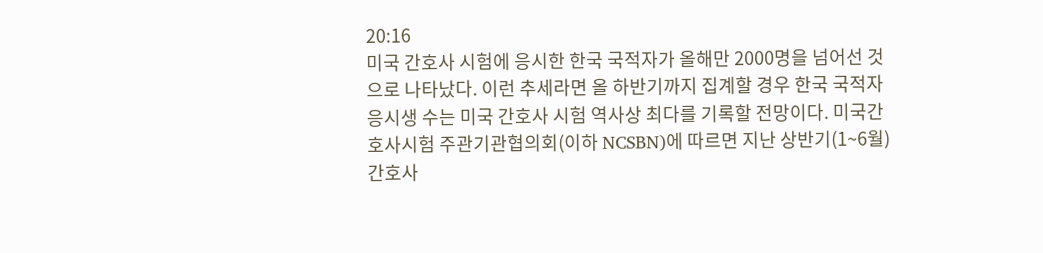20:16
미국 간호사 시험에 응시한 한국 국적자가 올해만 2000명을 넘어선 것으로 나타났다. 이런 추세라면 올 하반기까지 집계할 경우 한국 국적자 응시생 수는 미국 간호사 시험 역사상 최다를 기록할 전망이다. 미국간호사시험 주관기관협의회(이하 NCSBN)에 따르면 지난 상반기(1~6월) 간호사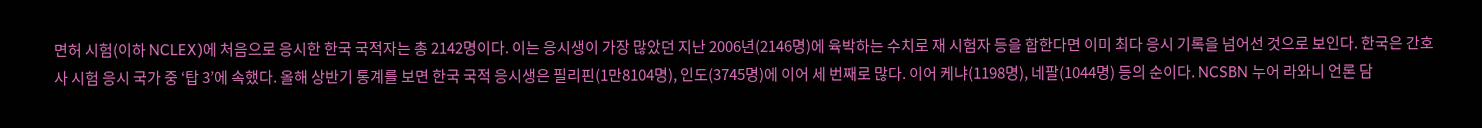면허 시험(이하 NCLEX)에 처음으로 응시한 한국 국적자는 총 2142명이다. 이는 응시생이 가장 많았던 지난 2006년(2146명)에 육박하는 수치로 재 시험자 등을 합한다면 이미 최다 응시 기록을 넘어선 것으로 보인다. 한국은 간호사 시험 응시 국가 중 ‘탑 3’에 속했다. 올해 상반기 통계를 보면 한국 국적 응시생은 필리핀(1만8104명), 인도(3745명)에 이어 세 번째로 많다. 이어 케냐(1198명), 네팔(1044명) 등의 순이다. NCSBN 누어 라와니 언론 담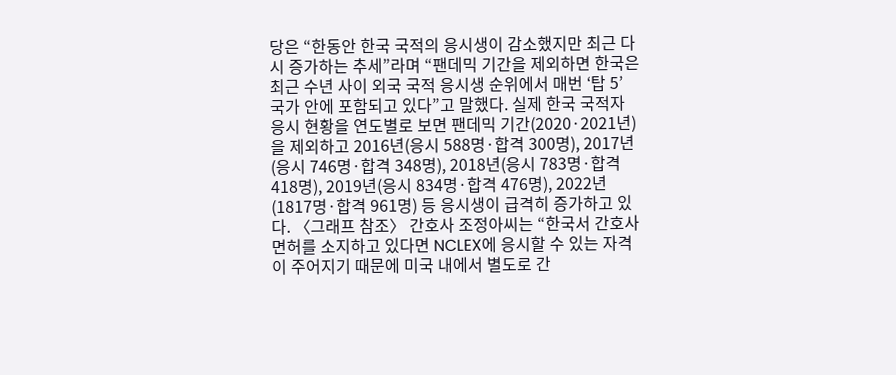당은 “한동안 한국 국적의 응시생이 감소했지만 최근 다시 증가하는 추세”라며 “팬데믹 기간을 제외하면 한국은 최근 수년 사이 외국 국적 응시생 순위에서 매번 ‘탑 5’ 국가 안에 포함되고 있다”고 말했다. 실제 한국 국적자 응시 현황을 연도별로 보면 팬데믹 기간(2020·2021년)을 제외하고 2016년(응시 588명·합격 300명), 2017년(응시 746명·합격 348명), 2018년(응시 783명·합격 418명), 2019년(응시 834명·합격 476명), 2022년(1817명·합격 961명) 등 응시생이 급격히 증가하고 있다. 〈그래프 참조〉 간호사 조정아씨는 “한국서 간호사 면허를 소지하고 있다면 NCLEX에 응시할 수 있는 자격이 주어지기 때문에 미국 내에서 별도로 간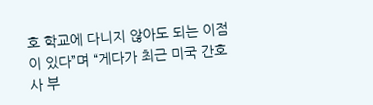호 학교에 다니지 않아도 되는 이점이 있다”며 “게다가 최근 미국 간호사 부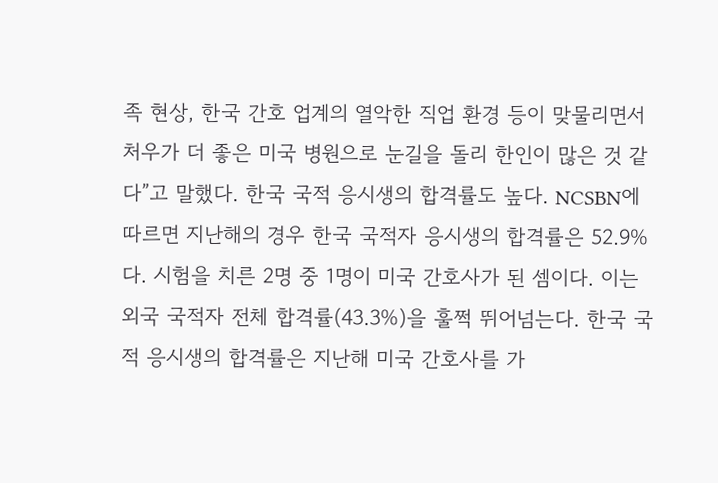족 현상, 한국 간호 업계의 열악한 직업 환경 등이 맞물리면서 처우가 더 좋은 미국 병원으로 눈길을 돌리 한인이 많은 것 같다”고 말했다. 한국 국적 응시생의 합격률도 높다. NCSBN에 따르면 지난해의 경우 한국 국적자 응시생의 합격률은 52.9%다. 시험을 치른 2명 중 1명이 미국 간호사가 된 셈이다. 이는 외국 국적자 전체 합격률(43.3%)을 훌쩍 뛰어넘는다. 한국 국적 응시생의 합격률은 지난해 미국 간호사를 가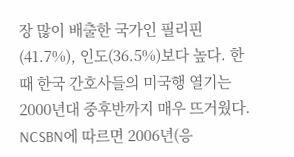장 많이 배출한 국가인 필리핀(41.7%), 인도(36.5%)보다 높다. 한때 한국 간호사들의 미국행 열기는 2000년대 중후반까지 매우 뜨거웠다. NCSBN에 따르면 2006년(응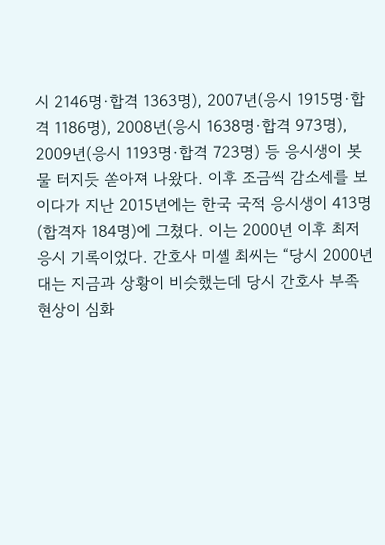시 2146명·합격 1363명), 2007년(응시 1915명·합격 1186명), 2008년(응시 1638명·합격 973명), 2009년(응시 1193명·합격 723명) 등 응시생이 봇물 터지듯 쏟아져 나왔다. 이후 조금씩 감소세를 보이다가 지난 2015년에는 한국 국적 응시생이 413명(합격자 184명)에 그쳤다. 이는 2000년 이후 최저 응시 기록이었다. 간호사 미셸 최씨는 “당시 2000년대는 지금과 상황이 비슷했는데 당시 간호사 부족 현상이 심화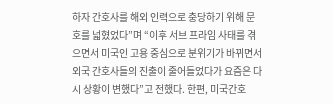하자 간호사를 해외 인력으로 충당하기 위해 문호를 넓혔었다”며 “이후 서브 프라임 사태를 겪으면서 미국인 고용 중심으로 분위기가 바뀌면서 외국 간호사들의 진출이 줄어들었다가 요즘은 다시 상황이 변했다”고 전했다. 한편, 미국간호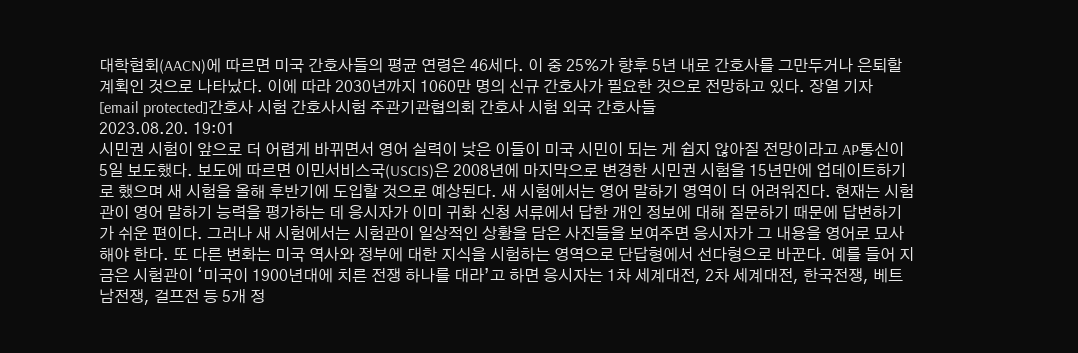대학협회(AACN)에 따르면 미국 간호사들의 평균 연령은 46세다. 이 중 25%가 향후 5년 내로 간호사를 그만두거나 은퇴할 계획인 것으로 나타났다. 이에 따라 2030년까지 1060만 명의 신규 간호사가 필요한 것으로 전망하고 있다. 장열 기자 [email protected]간호사 시험 간호사시험 주관기관협의회 간호사 시험 외국 간호사들
2023.08.20. 19:01
시민권 시험이 앞으로 더 어렵게 바뀌면서 영어 실력이 낮은 이들이 미국 시민이 되는 게 쉽지 않아질 전망이라고 AP통신이 5일 보도했다. 보도에 따르면 이민서비스국(USCIS)은 2008년에 마지막으로 변경한 시민권 시험을 15년만에 업데이트하기로 했으며 새 시험을 올해 후반기에 도입할 것으로 예상된다. 새 시험에서는 영어 말하기 영역이 더 어려워진다. 현재는 시험관이 영어 말하기 능력을 평가하는 데 응시자가 이미 귀화 신청 서류에서 답한 개인 정보에 대해 질문하기 때문에 답변하기가 쉬운 편이다. 그러나 새 시험에서는 시험관이 일상적인 상황을 담은 사진들을 보여주면 응시자가 그 내용을 영어로 묘사해야 한다. 또 다른 변화는 미국 역사와 정부에 대한 지식을 시험하는 영역으로 단답형에서 선다형으로 바꾼다. 예를 들어 지금은 시험관이 ‘미국이 1900년대에 치른 전쟁 하나를 대라’고 하면 응시자는 1차 세계대전, 2차 세계대전, 한국전쟁, 베트남전쟁, 걸프전 등 5개 정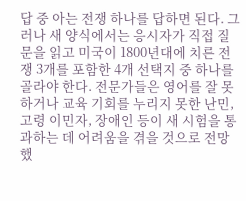답 중 아는 전쟁 하나를 답하면 된다. 그러나 새 양식에서는 응시자가 직접 질문을 읽고 미국이 1800년대에 치른 전쟁 3개를 포함한 4개 선택지 중 하나를 골라야 한다. 전문가들은 영어를 잘 못하거나 교육 기회를 누리지 못한 난민, 고령 이민자, 장애인 등이 새 시험을 통과하는 데 어려움을 겪을 것으로 전망했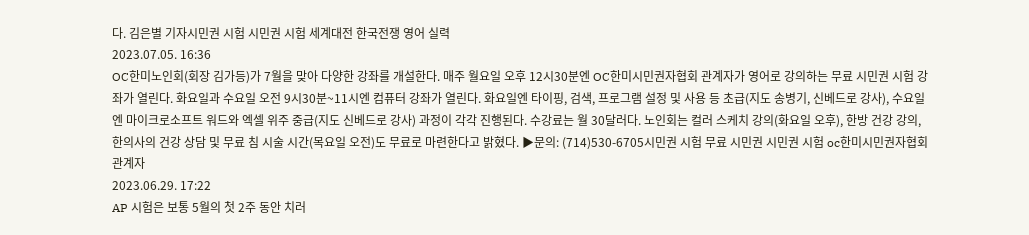다. 김은별 기자시민권 시험 시민권 시험 세계대전 한국전쟁 영어 실력
2023.07.05. 16:36
OC한미노인회(회장 김가등)가 7월을 맞아 다양한 강좌를 개설한다. 매주 월요일 오후 12시30분엔 OC한미시민권자협회 관계자가 영어로 강의하는 무료 시민권 시험 강좌가 열린다. 화요일과 수요일 오전 9시30분~11시엔 컴퓨터 강좌가 열린다. 화요일엔 타이핑, 검색, 프로그램 설정 및 사용 등 초급(지도 송병기, 신베드로 강사), 수요일엔 마이크로소프트 워드와 엑셀 위주 중급(지도 신베드로 강사) 과정이 각각 진행된다. 수강료는 월 30달러다. 노인회는 컬러 스케치 강의(화요일 오후), 한방 건강 강의, 한의사의 건강 상담 및 무료 침 시술 시간(목요일 오전)도 무료로 마련한다고 밝혔다. ▶문의: (714)530-6705시민권 시험 무료 시민권 시민권 시험 oc한미시민권자협회 관계자
2023.06.29. 17:22
AP 시험은 보통 5월의 첫 2주 동안 치러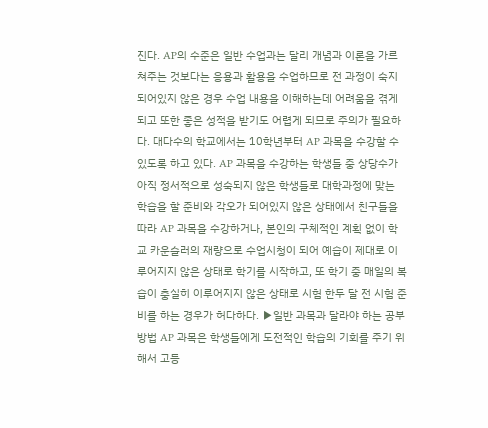진다. AP의 수준은 일반 수업과는 달리 개념과 이론을 가르쳐주는 것보다는 응용과 활용을 수업하므로 전 과정이 숙지 되어있지 않은 경우 수업 내용을 이해하는데 어려움을 겪게 되고 또한 좋은 성적을 받기도 어렵게 되므로 주의가 필요하다. 대다수의 학교에서는 10학년부터 AP 과목을 수강할 수 있도록 하고 있다. AP 과목을 수강하는 학생들 중 상당수가 아직 정서적으로 성숙되지 않은 학생들로 대학과정에 맞는 학습을 할 준비와 각오가 되어있지 않은 상태에서 친구들을 따라 AP 과목을 수강하거나, 본인의 구체적인 계획 없이 학교 카운슬러의 재량으로 수업시청이 되어 예습이 제대로 이루어지지 않은 상태로 학기를 시작하고, 또 학기 중 매일의 복습이 충실히 이루어지지 않은 상태로 시험 한두 달 전 시험 준비를 하는 경우가 허다하다. ▶일반 과목과 달라야 하는 공부방법 AP 과목은 학생들에게 도전적인 학습의 기회를 주기 위해서 고등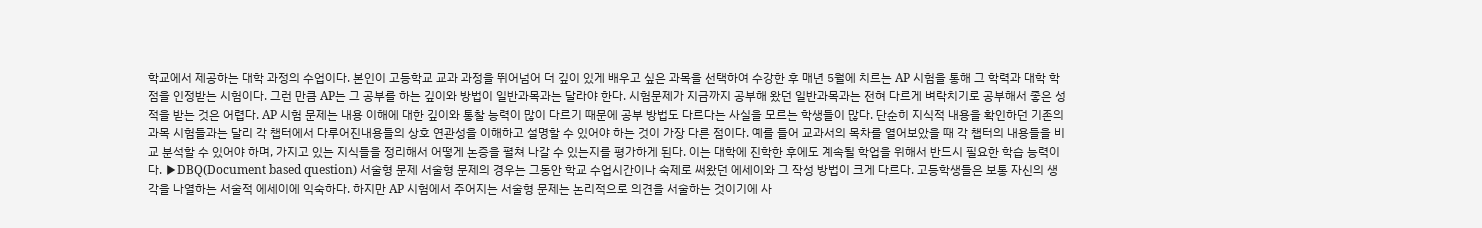학교에서 제공하는 대학 과정의 수업이다. 본인이 고등학교 교과 과정을 뛰어넘어 더 깊이 있게 배우고 싶은 과목을 선택하여 수강한 후 매년 5월에 치르는 AP 시험을 통해 그 학력과 대학 학점을 인정받는 시험이다. 그런 만큼 AP는 그 공부를 하는 깊이와 방법이 일반과목과는 달라야 한다. 시험문제가 지금까지 공부해 왔던 일반과목과는 전혀 다르게 벼락치기로 공부해서 좋은 성적을 받는 것은 어렵다. AP 시험 문제는 내용 이해에 대한 깊이와 통찰 능력이 많이 다르기 때문에 공부 방법도 다르다는 사실을 모르는 학생들이 많다. 단순히 지식적 내용을 확인하던 기존의 과목 시험들과는 달리 각 챕터에서 다루어진내용들의 상호 연관성을 이해하고 설명할 수 있어야 하는 것이 가장 다른 점이다. 예를 들어 교과서의 목차를 열어보았을 때 각 챕터의 내용들을 비교 분석할 수 있어야 하며, 가지고 있는 지식들을 정리해서 어떻게 논증을 펼쳐 나갈 수 있는지를 평가하게 된다. 이는 대학에 진학한 후에도 계속될 학업을 위해서 반드시 필요한 학습 능력이다. ▶DBQ(Document based question) 서술형 문제 서술형 문제의 경우는 그동안 학교 수업시간이나 숙제로 써왔던 에세이와 그 작성 방법이 크게 다르다. 고등학생들은 보통 자신의 생각을 나열하는 서술적 에세이에 익숙하다. 하지만 AP 시험에서 주어지는 서술형 문제는 논리적으로 의견을 서술하는 것이기에 사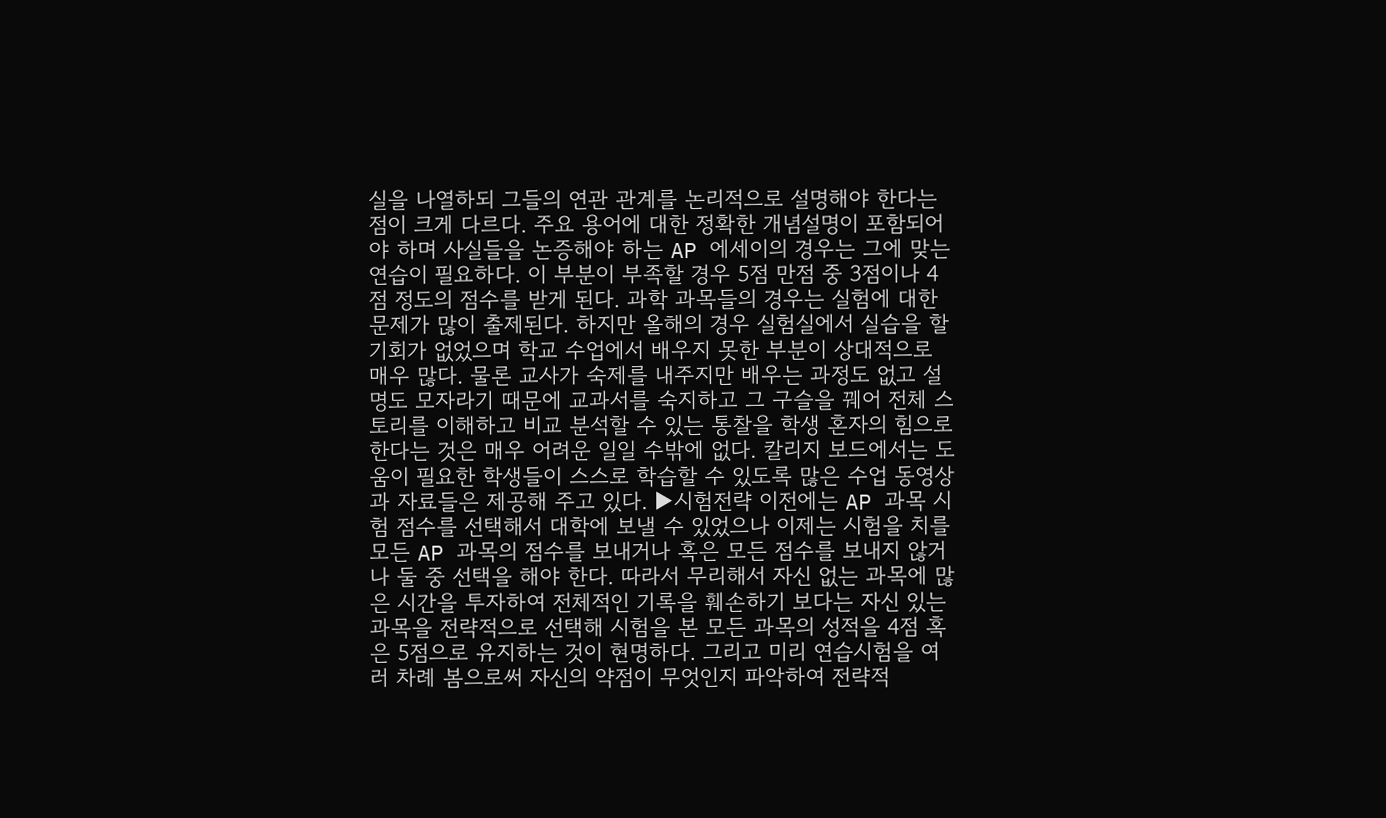실을 나열하되 그들의 연관 관계를 논리적으로 설명해야 한다는 점이 크게 다르다. 주요 용어에 대한 정확한 개념설명이 포함되어야 하며 사실들을 논증해야 하는 AP 에세이의 경우는 그에 맞는 연습이 필요하다. 이 부분이 부족할 경우 5점 만점 중 3점이나 4점 정도의 점수를 받게 된다. 과학 과목들의 경우는 실험에 대한 문제가 많이 출제된다. 하지만 올해의 경우 실험실에서 실습을 할 기회가 없었으며 학교 수업에서 배우지 못한 부분이 상대적으로 매우 많다. 물론 교사가 숙제를 내주지만 배우는 과정도 없고 설명도 모자라기 때문에 교과서를 숙지하고 그 구슬을 꿰어 전체 스토리를 이해하고 비교 분석할 수 있는 통찰을 학생 혼자의 힘으로 한다는 것은 매우 어려운 일일 수밖에 없다. 칼리지 보드에서는 도움이 필요한 학생들이 스스로 학습할 수 있도록 많은 수업 동영상과 자료들은 제공해 주고 있다. ▶시험전략 이전에는 AP 과목 시험 점수를 선택해서 대학에 보낼 수 있었으나 이제는 시험을 치를 모든 AP 과목의 점수를 보내거나 혹은 모든 점수를 보내지 않거나 둘 중 선택을 해야 한다. 따라서 무리해서 자신 없는 과목에 많은 시간을 투자하여 전체적인 기록을 훼손하기 보다는 자신 있는 과목을 전략적으로 선택해 시험을 본 모든 과목의 성적을 4점 혹은 5점으로 유지하는 것이 현명하다. 그리고 미리 연습시험을 여러 차례 봄으로써 자신의 약점이 무엇인지 파악하여 전략적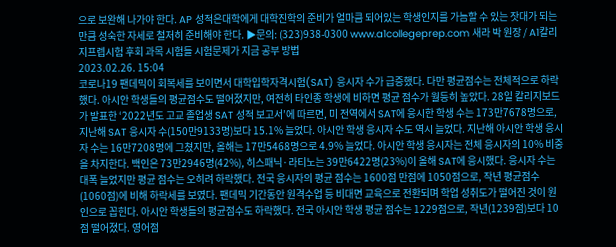으로 보완해 나가야 한다. AP 성적은대학에게 대학진학의 준비가 얼마큼 되어있는 학생인지를 가늠할 수 있는 잣대가 되는 만큼 성숙한 자세로 철저히 준비해야 한다. ▶문의: (323)938-0300 www.a1collegeprep.com 새라 박 원장 / A1칼리지프렙시험 후회 과목 시험들 시험문제가 지금 공부 방법
2023.02.26. 15:04
코로나19 팬데믹이 회복세를 보이면서 대학입학자격시험(SAT) 응시자 수가 급증했다. 다만 평균점수는 전체적으로 하락했다. 아시안 학생들의 평균점수도 떨어졌지만, 여전히 타인종 학생에 비하면 평균 점수가 월등히 높았다. 28일 칼리지보드가 발표한 ‘2022년도 고교 졸업생 SAT 성적 보고서’에 따르면, 미 전역에서 SAT에 응시한 학생 수는 173만7678명으로, 지난해 SAT 응시자 수(150만9133명)보다 15.1% 늘었다. 아시안 학생 응시자 수도 역시 늘었다. 지난해 아시안 학생 응시자 수는 16만7208명에 그쳤지만, 올해는 17만5468명으로 4.9% 늘었다. 아시안 학생 응시자는 전체 응시자의 10% 비중을 차지한다. 백인은 73만2946명(42%), 히스패닉·라티노는 39만6422명(23%)이 올해 SAT에 응시했다. 응시자 수는 대폭 늘었지만 평균 점수는 오히려 하락했다. 전국 응시자의 평균 점수는 1600점 만점에 1050점으로, 작년 평균점수(1060점)에 비해 하락세를 보였다. 팬데믹 기간동안 원격수업 등 비대면 교육으로 전환되며 학업 성취도가 떨어진 것이 원인으로 꼽힌다. 아시안 학생들의 평균점수도 하락했다. 전국 아시안 학생 평균 점수는 1229점으로, 작년(1239점)보다 10점 떨어졌다. 영어점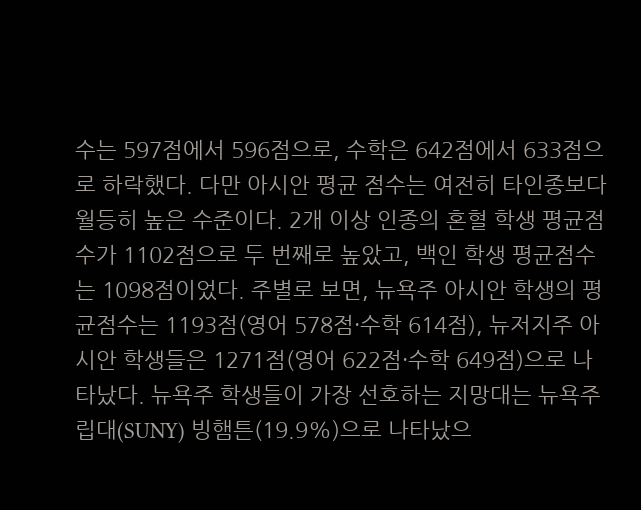수는 597점에서 596점으로, 수학은 642점에서 633점으로 하락했다. 다만 아시안 평균 점수는 여전히 타인종보다 월등히 높은 수준이다. 2개 이상 인종의 혼혈 학생 평균점수가 1102점으로 두 번째로 높았고, 백인 학생 평균점수는 1098점이었다. 주별로 보면, 뉴욕주 아시안 학생의 평균점수는 1193점(영어 578점·수학 614점), 뉴저지주 아시안 학생들은 1271점(영어 622점·수학 649점)으로 나타났다. 뉴욕주 학생들이 가장 선호하는 지망대는 뉴욕주립대(SUNY) 빙햄튼(19.9%)으로 나타났으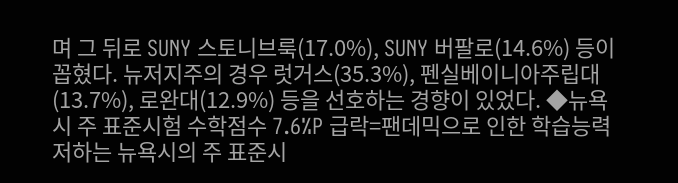며 그 뒤로 SUNY 스토니브룩(17.0%), SUNY 버팔로(14.6%) 등이 꼽혔다. 뉴저지주의 경우 럿거스(35.3%), 펜실베이니아주립대(13.7%), 로완대(12.9%) 등을 선호하는 경향이 있었다. ◆뉴욕시 주 표준시험 수학점수 7.6%P 급락=팬데믹으로 인한 학습능력 저하는 뉴욕시의 주 표준시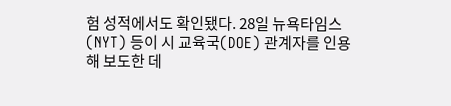험 성적에서도 확인됐다. 28일 뉴욕타임스(NYT) 등이 시 교육국(DOE) 관계자를 인용해 보도한 데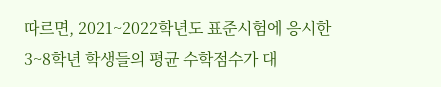따르면, 2021~2022학년도 표준시험에 응시한 3~8학년 학생들의 평균 수학점수가 대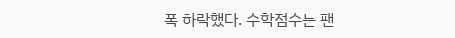폭 하락했다. 수학점수는 팬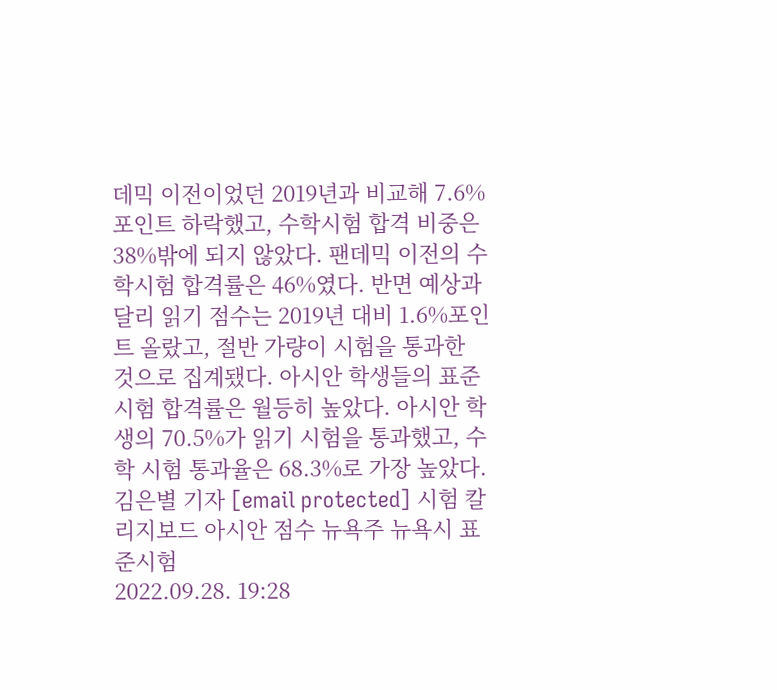데믹 이전이었던 2019년과 비교해 7.6%포인트 하락했고, 수학시험 합격 비중은 38%밖에 되지 않았다. 팬데믹 이전의 수학시험 합격률은 46%였다. 반면 예상과 달리 읽기 점수는 2019년 대비 1.6%포인트 올랐고, 절반 가량이 시험을 통과한 것으로 집계됐다. 아시안 학생들의 표준시험 합격률은 월등히 높았다. 아시안 학생의 70.5%가 읽기 시험을 통과했고, 수학 시험 통과율은 68.3%로 가장 높았다. 김은별 기자 [email protected] 시험 칼리지보드 아시안 점수 뉴욕주 뉴욕시 표준시험
2022.09.28. 19:28